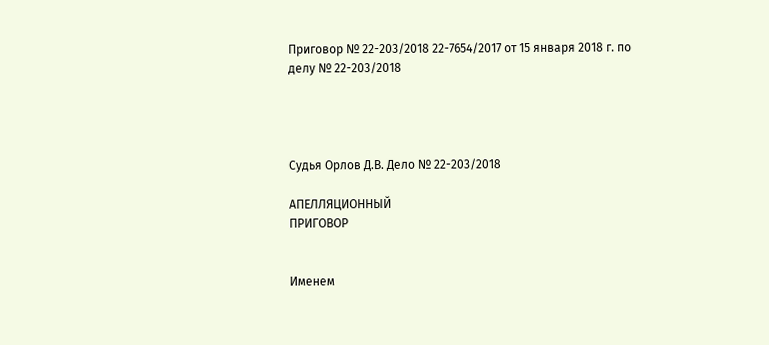Приговор № 22-203/2018 22-7654/2017 от 15 января 2018 г. по делу № 22-203/2018




Судья Орлов Д.В. Дело № 22-203/2018

АПЕЛЛЯЦИОННЫЙ
ПРИГОВОР


Именем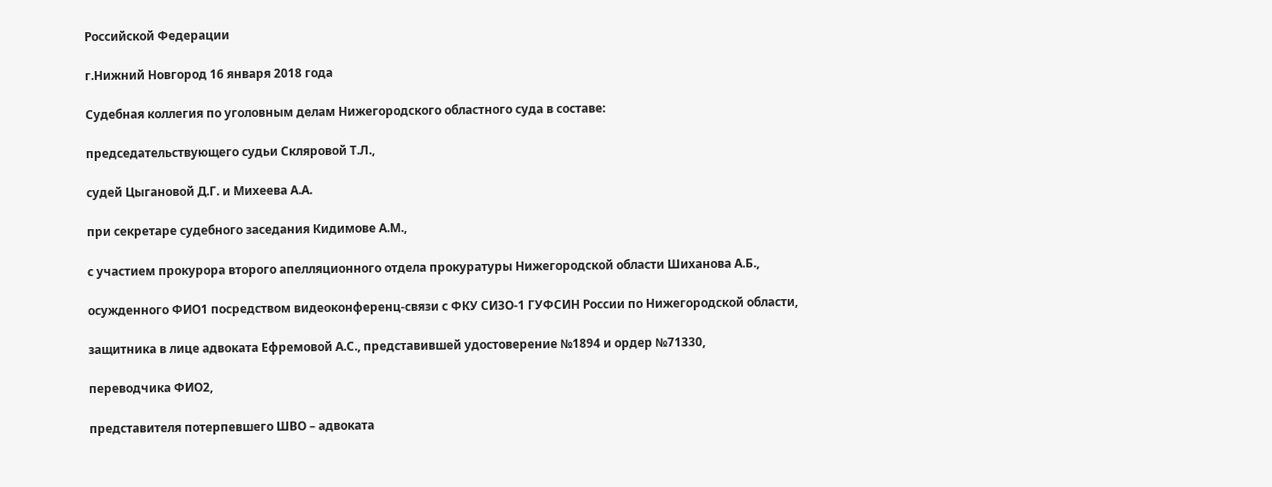Российской Федерации

г.Нижний Новгород 16 января 2018 года

Судебная коллегия по уголовным делам Нижегородского областного суда в составе:

председательствующего судьи Скляровой Т.Л.,

судей Цыгановой Д.Г. и Михеева А.А.

при секретаре судебного заседания Кидимове А.М.,

с участием прокурора второго апелляционного отдела прокуратуры Нижегородской области Шиханова А.Б.,

осужденного ФИО1 посредством видеоконференц-связи с ФКУ СИЗО-1 ГУФСИН России по Нижегородской области,

защитника в лице адвоката Ефремовой А.С., представившей удостоверение №1894 и ордер №71330,

переводчика ФИО2,

представителя потерпевшего ШВО – адвоката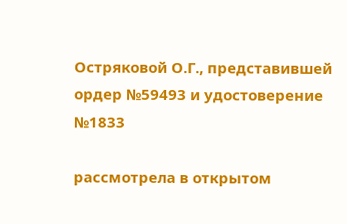Остряковой О.Г., представившей ордер №59493 и удостоверение №1833

рассмотрела в открытом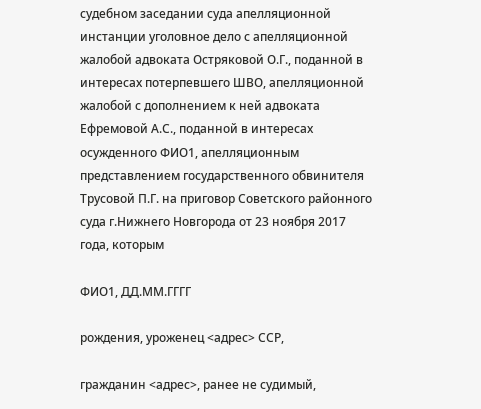судебном заседании суда апелляционной инстанции уголовное дело с апелляционной жалобой адвоката Остряковой О.Г., поданной в интересах потерпевшего ШВО, апелляционной жалобой с дополнением к ней адвоката Ефремовой А.С., поданной в интересах осужденного ФИО1, апелляционным представлением государственного обвинителя Трусовой П.Г. на приговор Советского районного суда г.Нижнего Новгорода от 23 ноября 2017 года, которым

ФИО1, ДД.ММ.ГГГГ

рождения, уроженец <адрес> ССР,

гражданин <адрес>, ранее не судимый,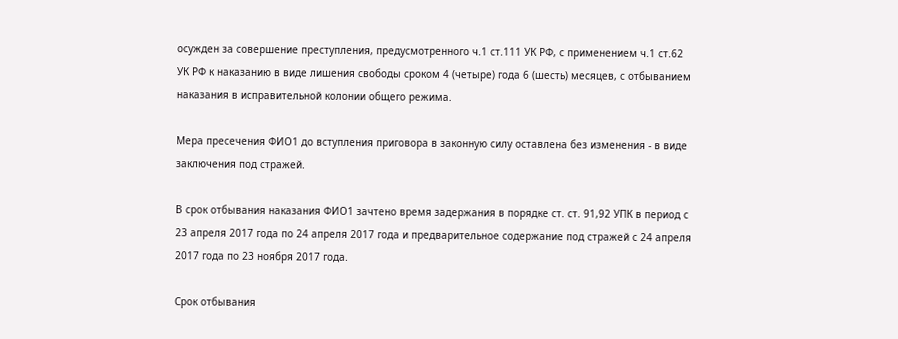осужден за совершение преступления, предусмотренного ч.1 ст.111 УК РФ, с применением ч.1 ст.62 УК РФ к наказанию в виде лишения свободы сроком 4 (четыре) года 6 (шесть) месяцев, с отбыванием наказания в исправительной колонии общего режима.

Мера пресечения ФИО1 до вступления приговора в законную силу оставлена без изменения - в виде заключения под стражей.

В срок отбывания наказания ФИО1 зачтено время задержания в порядке ст. ст. 91,92 УПК в период с 23 апреля 2017 года по 24 апреля 2017 года и предварительное содержание под стражей с 24 апреля 2017 года по 23 ноября 2017 года.

Срок отбывания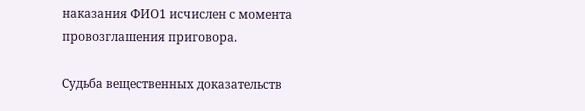наказания ФИО1 исчислен с момента провозглашения приговора.

Судьба вещественных доказательств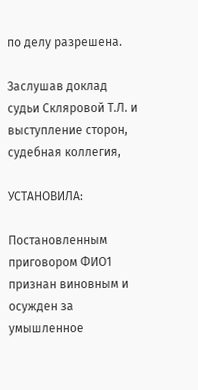по делу разрешена.

Заслушав доклад судьи Скляровой Т.Л. и выступление сторон, судебная коллегия,

УСТАНОВИЛА:

Постановленным приговором ФИО1 признан виновным и осужден за умышленное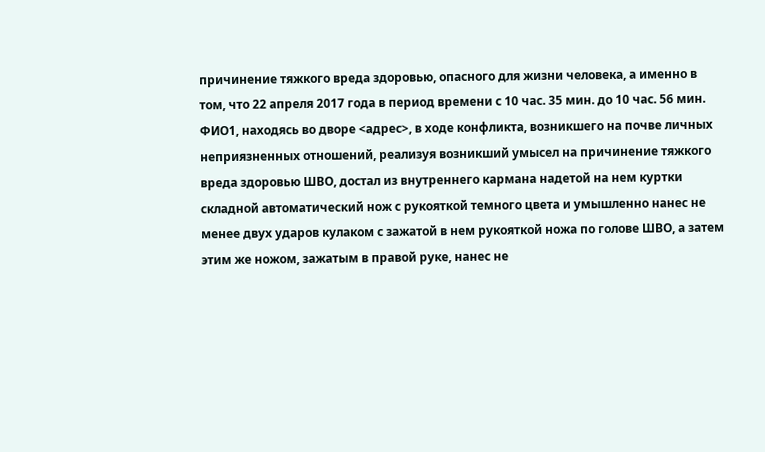причинение тяжкого вреда здоровью, опасного для жизни человека, а именно в том, что 22 апреля 2017 года в период времени с 10 час. 35 мин. до 10 час. 56 мин. ФИО1, находясь во дворе <адрес>, в ходе конфликта, возникшего на почве личных неприязненных отношений, реализуя возникший умысел на причинение тяжкого вреда здоровью ШВО, достал из внутреннего кармана надетой на нем куртки складной автоматический нож с рукояткой темного цвета и умышленно нанес не менее двух ударов кулаком с зажатой в нем рукояткой ножа по голове ШВО, а затем этим же ножом, зажатым в правой руке, нанес не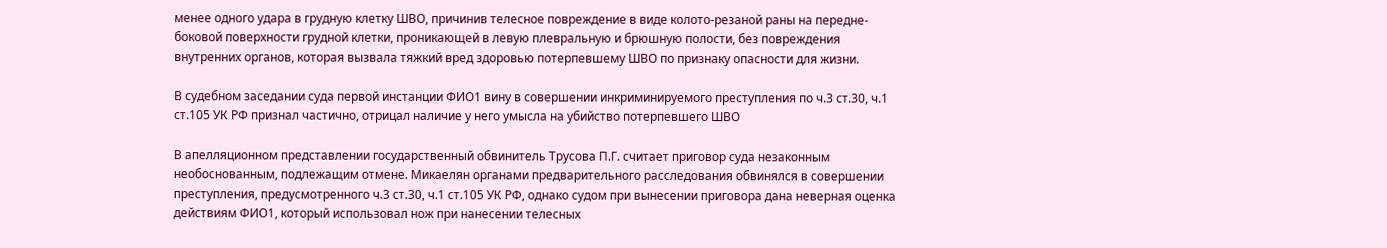менее одного удара в грудную клетку ШВО, причинив телесное повреждение в виде колото-резаной раны на передне-боковой поверхности грудной клетки, проникающей в левую плевральную и брюшную полости, без повреждения внутренних органов, которая вызвала тяжкий вред здоровью потерпевшему ШВО по признаку опасности для жизни.

В судебном заседании суда первой инстанции ФИО1 вину в совершении инкриминируемого преступления по ч.3 ст.30, ч.1 ст.105 УК РФ признал частично, отрицал наличие у него умысла на убийство потерпевшего ШВО

В апелляционном представлении государственный обвинитель Трусова П.Г. считает приговор суда незаконным необоснованным, подлежащим отмене. Микаелян органами предварительного расследования обвинялся в совершении преступления, предусмотренного ч.3 ст.30, ч.1 ст.105 УК РФ, однако судом при вынесении приговора дана неверная оценка действиям ФИО1, который использовал нож при нанесении телесных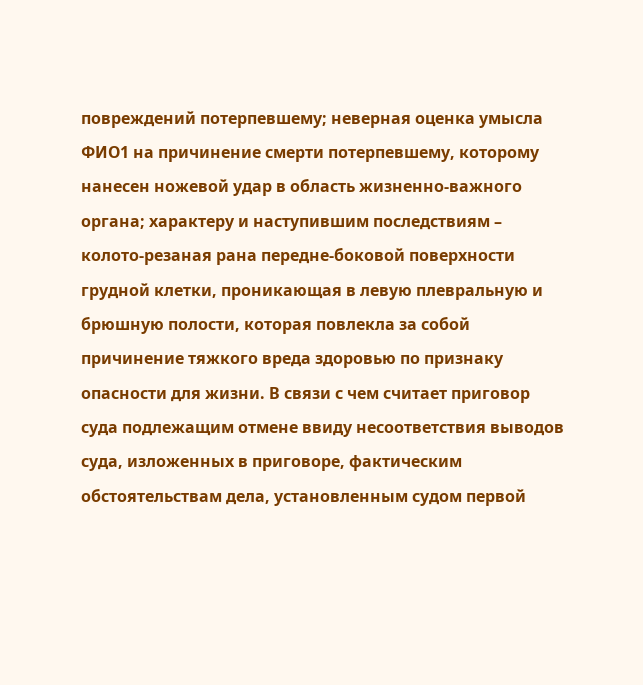повреждений потерпевшему; неверная оценка умысла ФИО1 на причинение смерти потерпевшему, которому нанесен ножевой удар в область жизненно-важного органа; характеру и наступившим последствиям – колото-резаная рана передне-боковой поверхности грудной клетки, проникающая в левую плевральную и брюшную полости, которая повлекла за собой причинение тяжкого вреда здоровью по признаку опасности для жизни. В связи с чем считает приговор суда подлежащим отмене ввиду несоответствия выводов суда, изложенных в приговоре, фактическим обстоятельствам дела, установленным судом первой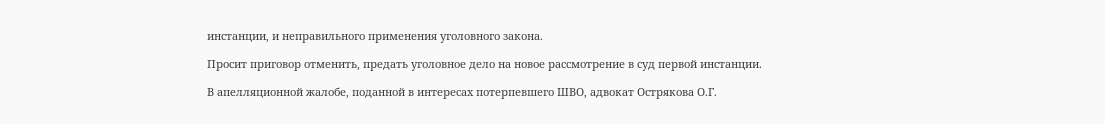инстанции, и неправильного применения уголовного закона.

Просит приговор отменить, предать уголовное дело на новое рассмотрение в суд первой инстанции.

В апелляционной жалобе, поданной в интересах потерпевшего ШВО, адвокат Острякова О.Г.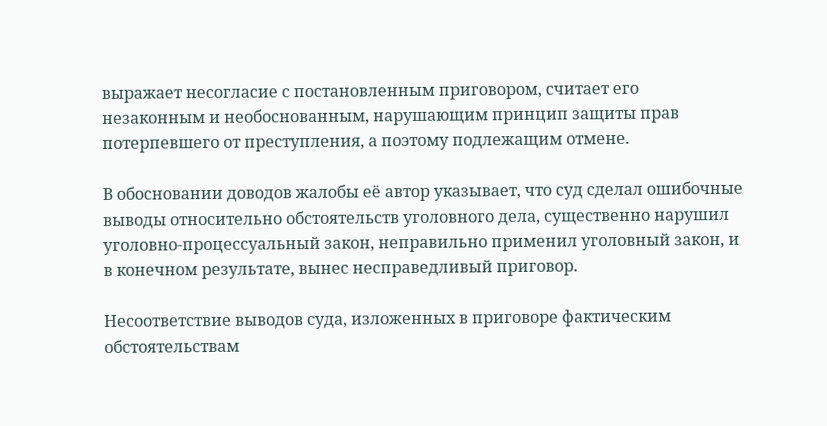выражает несогласие с постановленным приговором, считает его незаконным и необоснованным, нарушающим принцип защиты прав потерпевшего от преступления, а поэтому подлежащим отмене.

В обосновании доводов жалобы её автор указывает, что суд сделал ошибочные выводы относительно обстоятельств уголовного дела, существенно нарушил уголовно-процессуальный закон, неправильно применил уголовный закон, и в конечном результате, вынес несправедливый приговор.

Несоответствие выводов суда, изложенных в приговоре фактическим обстоятельствам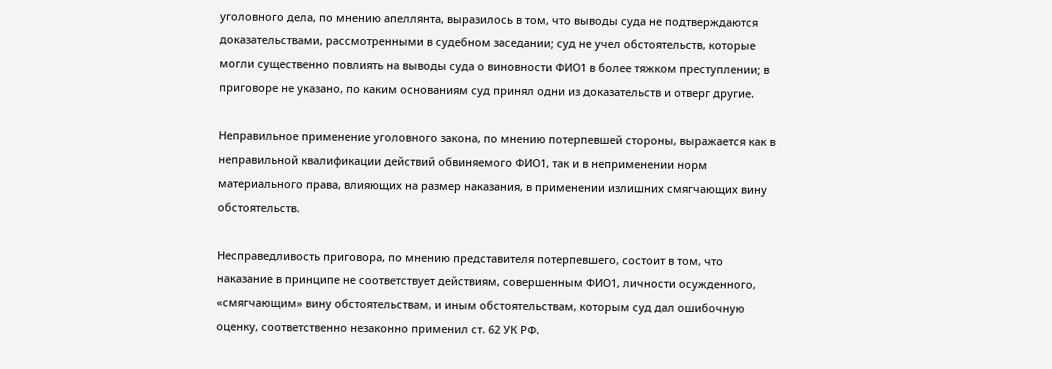уголовного дела, по мнению апеллянта, выразилось в том, что выводы суда не подтверждаются доказательствами, рассмотренными в судебном заседании; суд не учел обстоятельств, которые могли существенно повлиять на выводы суда о виновности ФИО1 в более тяжком преступлении; в приговоре не указано, по каким основаниям суд принял одни из доказательств и отверг другие.

Неправильное применение уголовного закона, по мнению потерпевшей стороны, выражается как в неправильной квалификации действий обвиняемого ФИО1, так и в неприменении норм материального права, влияющих на размер наказания, в применении излишних смягчающих вину обстоятельств.

Несправедливость приговора, по мнению представителя потерпевшего, состоит в том, что наказание в принципе не соответствует действиям, совершенным ФИО1, личности осужденного, «смягчающим» вину обстоятельствам, и иным обстоятельствам, которым суд дал ошибочную оценку, соответственно незаконно применил ст. 62 УК РФ.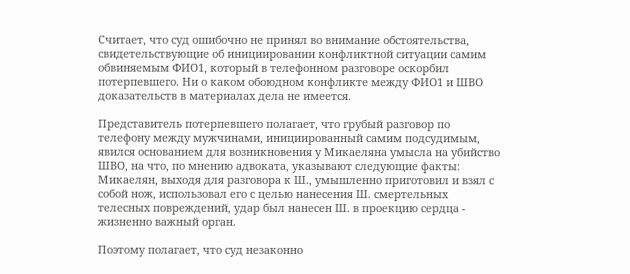Считает, что суд ошибочно не принял во внимание обстоятельства, свидетельствующие об инициировании конфликтной ситуации самим обвиняемым ФИО1, который в телефонном разговоре оскорбил потерпевшего. Ни о каком обоюдном конфликте между ФИО1 и ШВО доказательств в материалах дела не имеется.

Представитель потерпевшего полагает, что грубый разговор по телефону между мужчинами, инициированный самим подсудимым, явился основанием для возникновения у Микаеляна умысла на убийство ШВО, на что, по мнению адвоката, указывают следующие факты: Микаелян, выходя для разговора к Ш., умышленно приготовил и взял с собой нож, использовал его с целью нанесения Ш. смертельных телесных повреждений, удар был нанесен Ш. в проекцию сердца - жизненно важный орган.

Поэтому полагает, что суд незаконно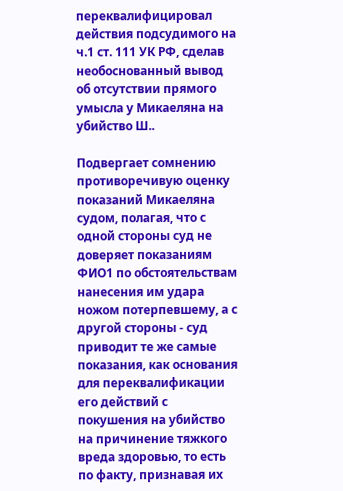переквалифицировал действия подсудимого на ч.1 ст. 111 УК РФ, сделав необоснованный вывод об отсутствии прямого умысла у Микаеляна на убийство Ш..

Подвергает сомнению противоречивую оценку показаний Микаеляна судом, полагая, что с одной стороны суд не доверяет показаниям ФИО1 по обстоятельствам нанесения им удара ножом потерпевшему, а с другой стороны - суд приводит те же самые показания, как основания для переквалификации его действий с покушения на убийство на причинение тяжкого вреда здоровью, то есть по факту, признавая их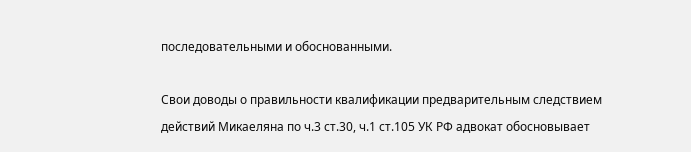последовательными и обоснованными.

Свои доводы о правильности квалификации предварительным следствием действий Микаеляна по ч.3 ст.30, ч.1 ст.105 УК РФ адвокат обосновывает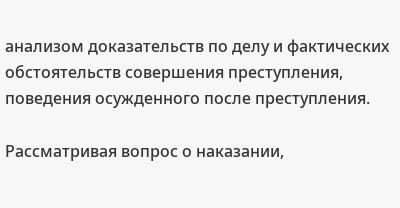анализом доказательств по делу и фактических обстоятельств совершения преступления, поведения осужденного после преступления.

Рассматривая вопрос о наказании,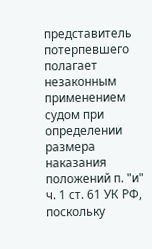представитель потерпевшего полагает незаконным применением судом при определении размера наказания положений п. "и" ч. 1 ст. 61 УК РФ, поскольку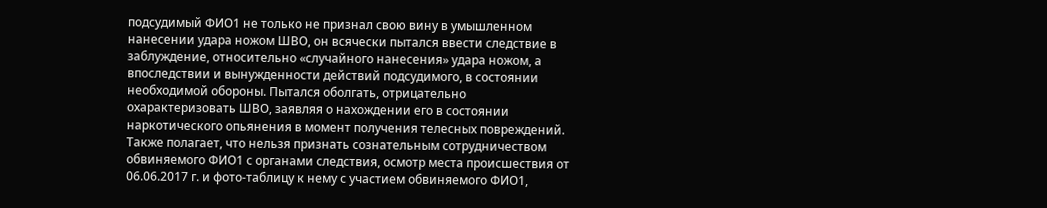подсудимый ФИО1 не только не признал свою вину в умышленном нанесении удара ножом ШВО, он всячески пытался ввести следствие в заблуждение, относительно «случайного нанесения» удара ножом, а впоследствии и вынужденности действий подсудимого, в состоянии необходимой обороны. Пытался оболгать, отрицательно охарактеризовать ШВО, заявляя о нахождении его в состоянии наркотического опьянения в момент получения телесных повреждений. Также полагает, что нельзя признать сознательным сотрудничеством обвиняемого ФИО1 с органами следствия, осмотр места происшествия от 06.06.2017 г. и фото-таблицу к нему с участием обвиняемого ФИО1,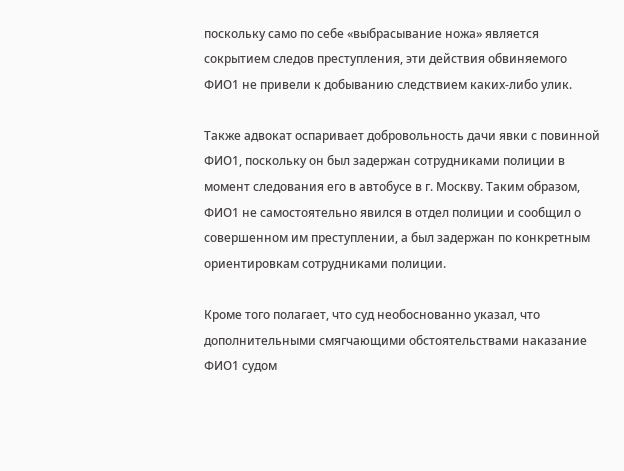поскольку само по себе «выбрасывание ножа» является сокрытием следов преступления, эти действия обвиняемого ФИО1 не привели к добыванию следствием каких-либо улик.

Также адвокат оспаривает добровольность дачи явки с повинной ФИО1, поскольку он был задержан сотрудниками полиции в момент следования его в автобусе в г. Москву. Таким образом, ФИО1 не самостоятельно явился в отдел полиции и сообщил о совершенном им преступлении, а был задержан по конкретным ориентировкам сотрудниками полиции.

Кроме того полагает, что суд необоснованно указал, что дополнительными смягчающими обстоятельствами наказание ФИО1 судом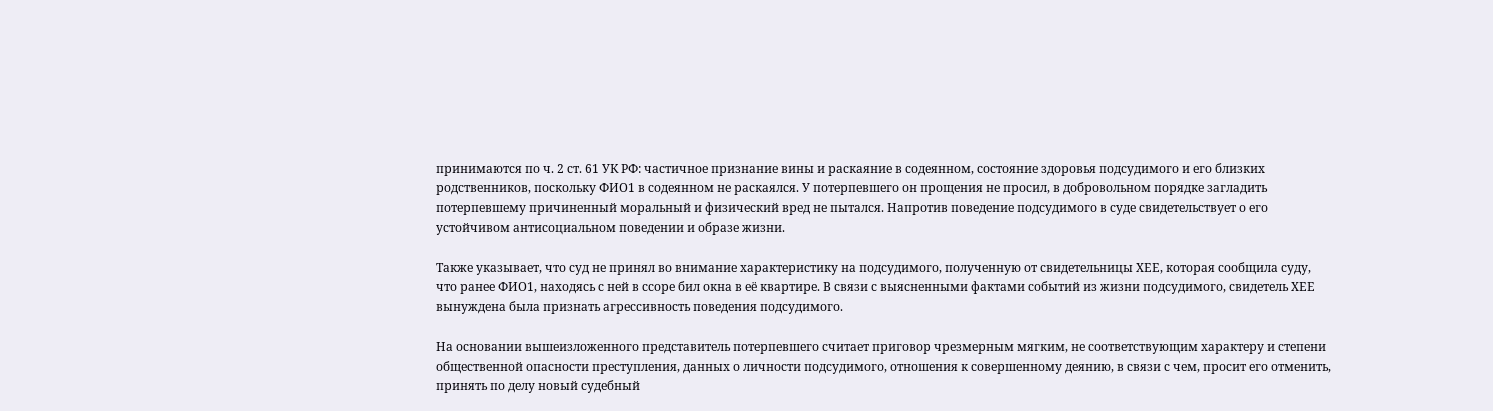принимаются по ч. 2 ст. 61 УК РФ: частичное признание вины и раскаяние в содеянном, состояние здоровья подсудимого и его близких родственников, поскольку ФИО1 в содеянном не раскаялся. У потерпевшего он прощения не просил, в добровольном порядке загладить потерпевшему причиненный моральный и физический вред не пытался. Напротив поведение подсудимого в суде свидетельствует о его устойчивом антисоциальном поведении и образе жизни.

Также указывает, что суд не принял во внимание характеристику на подсудимого, полученную от свидетельницы ХЕЕ, которая сообщила суду, что ранее ФИО1, находясь с ней в ссоре бил окна в её квартире. В связи с выясненными фактами событий из жизни подсудимого, свидетель ХЕЕ вынуждена была признать агрессивность поведения подсудимого.

На основании вышеизложенного представитель потерпевшего считает приговор чрезмерным мягким, не соответствующим характеру и степени общественной опасности преступления, данных о личности подсудимого, отношения к совершенному деянию, в связи с чем, просит его отменить, принять по делу новый судебный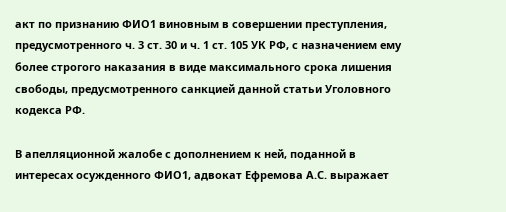акт по признанию ФИО1 виновным в совершении преступления, предусмотренного ч. 3 ст. 30 и ч. 1 ст. 105 УК РФ, с назначением ему более строгого наказания в виде максимального срока лишения свободы, предусмотренного санкцией данной статьи Уголовного кодекса РФ.

В апелляционной жалобе с дополнением к ней, поданной в интересах осужденного ФИО1, адвокат Ефремова А.С. выражает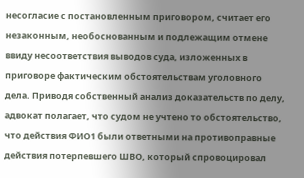несогласие с постановленным приговором, считает его незаконным, необоснованным и подлежащим отмене ввиду несоответствия выводов суда, изложенных в приговоре фактическим обстоятельствам уголовного дела. Приводя собственный анализ доказательств по делу, адвокат полагает, что судом не учтено то обстоятельство, что действия ФИО1 были ответными на противоправные действия потерпевшего ШВО, который спровоцировал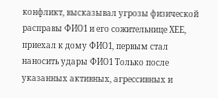конфликт, высказывал угрозы физической расправы ФИО1 и его сожительнице ХЕЕ, приехал к дому ФИО1, первым стал наносить удары ФИО1 Только после указанных активных, агрессивных и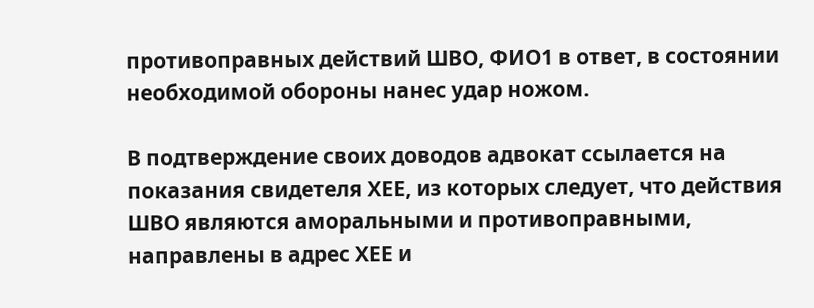противоправных действий ШВО, ФИО1 в ответ, в состоянии необходимой обороны нанес удар ножом.

В подтверждение своих доводов адвокат ссылается на показания свидетеля ХЕЕ, из которых следует, что действия ШВО являются аморальными и противоправными, направлены в адрес ХЕЕ и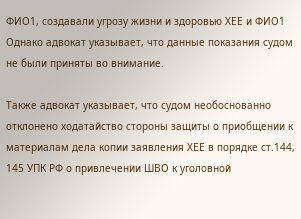ФИО1, создавали угрозу жизни и здоровью ХЕЕ и ФИО1 Однако адвокат указывает, что данные показания судом не были приняты во внимание.

Также адвокат указывает, что судом необоснованно отклонено ходатайство стороны защиты о приобщении к материалам дела копии заявления ХЕЕ в порядке ст.144, 145 УПК РФ о привлечении ШВО к уголовной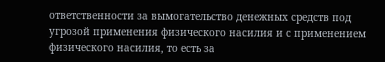ответственности за вымогательство денежных средств под угрозой применения физического насилия и с применением физического насилия, то есть за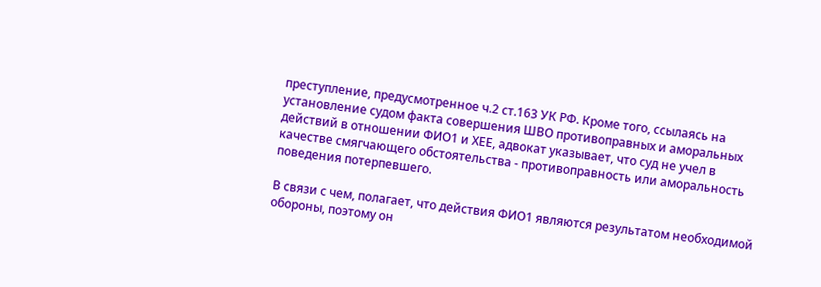преступление, предусмотренное ч.2 ст.163 УК РФ. Кроме того, ссылаясь на установление судом факта совершения ШВО противоправных и аморальных действий в отношении ФИО1 и ХЕЕ, адвокат указывает, что суд не учел в качестве смягчающего обстоятельства - противоправность или аморальность поведения потерпевшего.

В связи с чем, полагает, что действия ФИО1 являются результатом необходимой обороны, поэтому он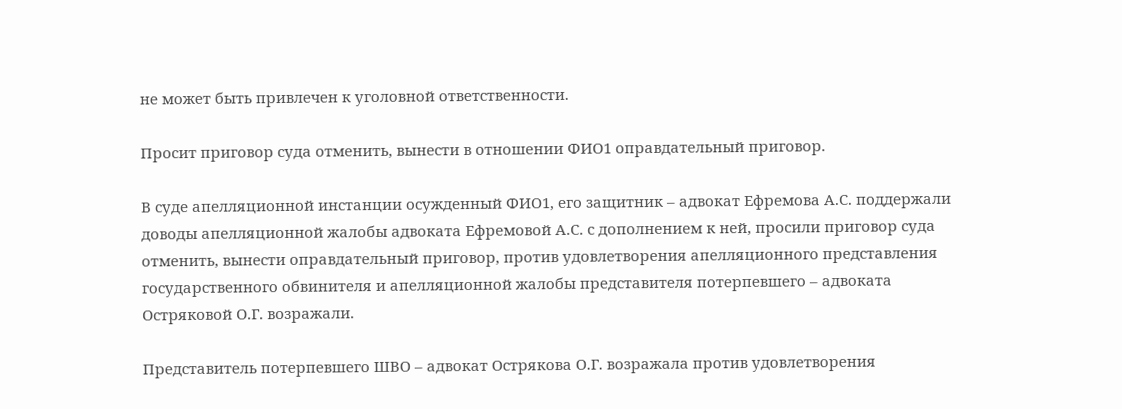не может быть привлечен к уголовной ответственности.

Просит приговор суда отменить, вынести в отношении ФИО1 оправдательный приговор.

В суде апелляционной инстанции осужденный ФИО1, его защитник – адвокат Ефремова А.С. поддержали доводы апелляционной жалобы адвоката Ефремовой А.С. с дополнением к ней, просили приговор суда отменить, вынести оправдательный приговор, против удовлетворения апелляционного представления государственного обвинителя и апелляционной жалобы представителя потерпевшего – адвоката Остряковой О.Г. возражали.

Представитель потерпевшего ШВО – адвокат Острякова О.Г. возражала против удовлетворения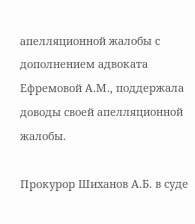апелляционной жалобы с дополнением адвоката Ефремовой А.М., поддержала доводы своей апелляционной жалобы.

Прокурор Шиханов А.Б. в суде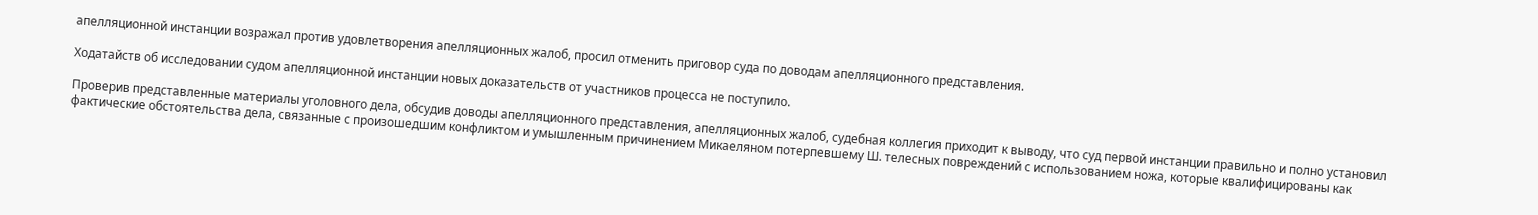апелляционной инстанции возражал против удовлетворения апелляционных жалоб, просил отменить приговор суда по доводам апелляционного представления.

Ходатайств об исследовании судом апелляционной инстанции новых доказательств от участников процесса не поступило.

Проверив представленные материалы уголовного дела, обсудив доводы апелляционного представления, апелляционных жалоб, судебная коллегия приходит к выводу, что суд первой инстанции правильно и полно установил фактические обстоятельства дела, связанные с произошедшим конфликтом и умышленным причинением Микаеляном потерпевшему Ш. телесных повреждений с использованием ножа, которые квалифицированы как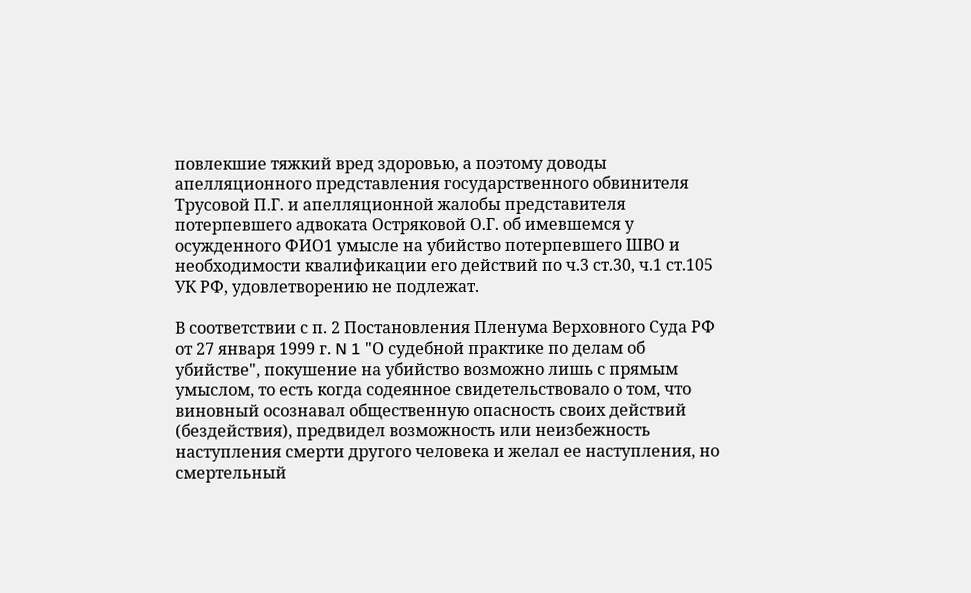повлекшие тяжкий вред здоровью, а поэтому доводы апелляционного представления государственного обвинителя Трусовой П.Г. и апелляционной жалобы представителя потерпевшего адвоката Остряковой О.Г. об имевшемся у осужденного ФИО1 умысле на убийство потерпевшего ШВО и необходимости квалификации его действий по ч.3 ст.30, ч.1 ст.105 УК РФ, удовлетворению не подлежат.

В соответствии с п. 2 Постановления Пленума Верховного Суда РФ от 27 января 1999 г. N 1 "О судебной практике по делам об убийстве", покушение на убийство возможно лишь с прямым умыслом, то есть когда содеянное свидетельствовало о том, что виновный осознавал общественную опасность своих действий (бездействия), предвидел возможность или неизбежность наступления смерти другого человека и желал ее наступления, но смертельный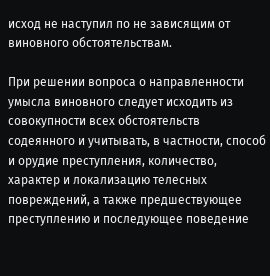исход не наступил по не зависящим от виновного обстоятельствам.

При решении вопроса о направленности умысла виновного следует исходить из совокупности всех обстоятельств содеянного и учитывать, в частности, способ и орудие преступления, количество, характер и локализацию телесных повреждений, а также предшествующее преступлению и последующее поведение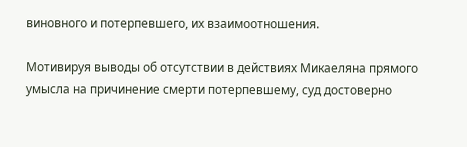виновного и потерпевшего, их взаимоотношения.

Мотивируя выводы об отсутствии в действиях Микаеляна прямого умысла на причинение смерти потерпевшему, суд достоверно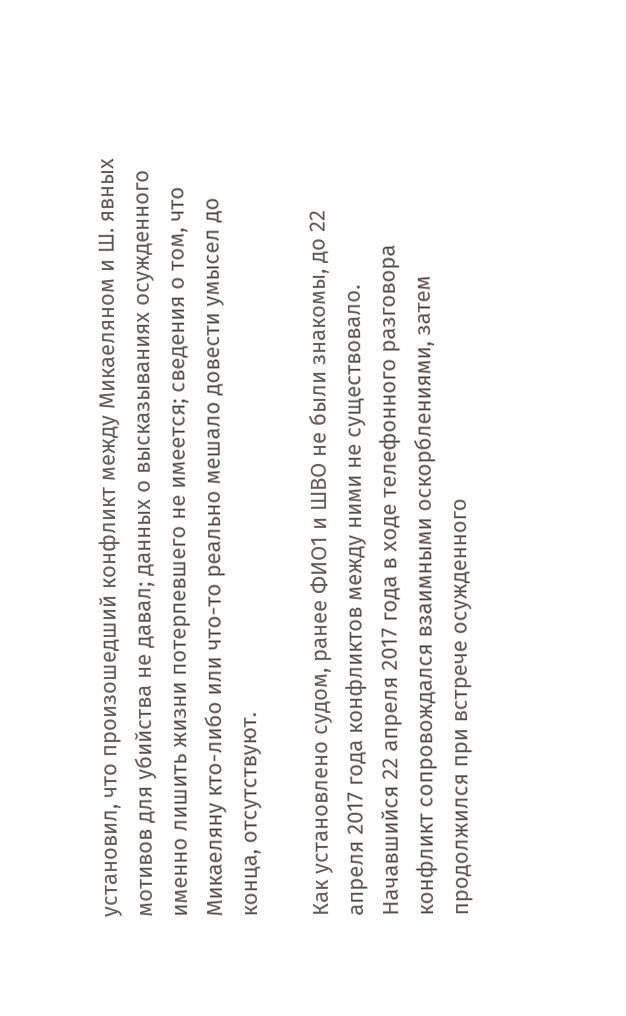установил, что произошедший конфликт между Микаеляном и Ш. явных мотивов для убийства не давал; данных о высказываниях осужденного именно лишить жизни потерпевшего не имеется; сведения о том, что Микаеляну кто-либо или что-то реально мешало довести умысел до конца, отсутствуют.

Как установлено судом, ранее ФИО1 и ШВО не были знакомы, до 22 апреля 2017 года конфликтов между ними не существовало. Начавшийся 22 апреля 2017 года в ходе телефонного разговора конфликт сопровождался взаимными оскорблениями, затем продолжился при встрече осужденного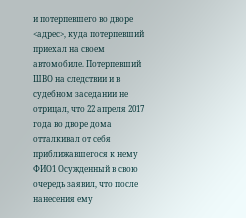и потерпевшего во дворе <адрес>, куда потерпевший приехал на своем автомобиле. Потерпевший ШВО на следствии и в судебном заседании не отрицал, что 22 апреля 2017 года во дворе дома отталкивал от себя приближавшегося к нему ФИО1 Осужденный в свою очередь заявил, что после нанесения ему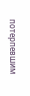потерпевшим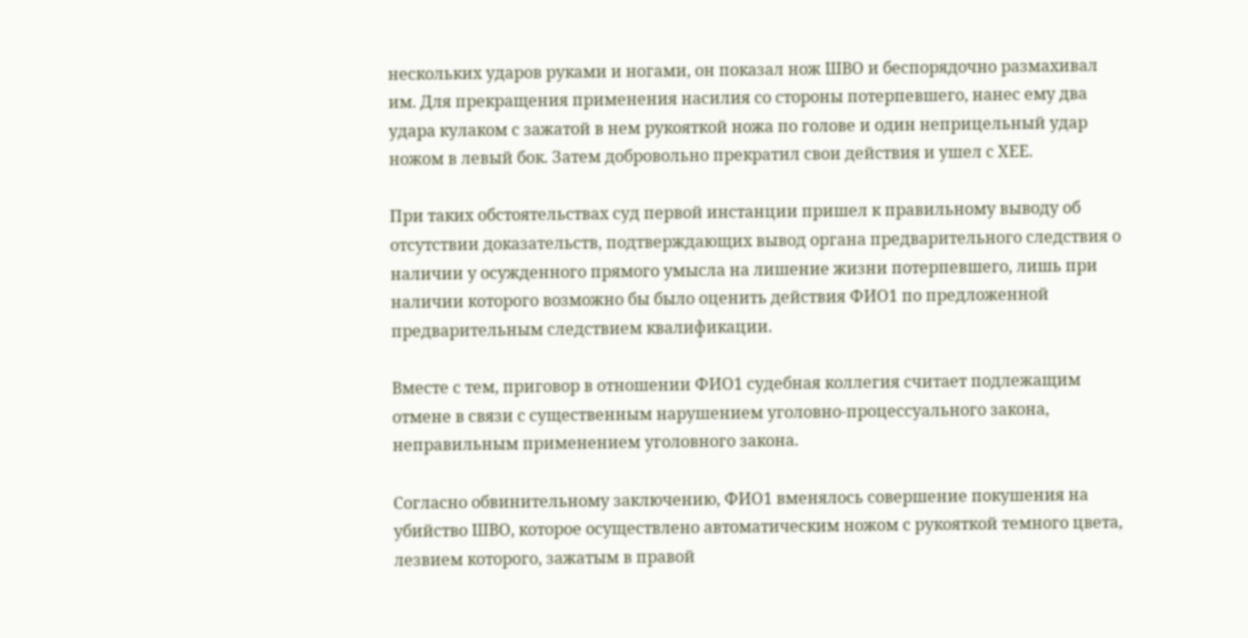нескольких ударов руками и ногами, он показал нож ШВО и беспорядочно размахивал им. Для прекращения применения насилия со стороны потерпевшего, нанес ему два удара кулаком с зажатой в нем рукояткой ножа по голове и один неприцельный удар ножом в левый бок. Затем добровольно прекратил свои действия и ушел с ХЕЕ.

При таких обстоятельствах суд первой инстанции пришел к правильному выводу об отсутствии доказательств, подтверждающих вывод органа предварительного следствия о наличии у осужденного прямого умысла на лишение жизни потерпевшего, лишь при наличии которого возможно бы было оценить действия ФИО1 по предложенной предварительным следствием квалификации.

Вместе с тем, приговор в отношении ФИО1 судебная коллегия считает подлежащим отмене в связи с существенным нарушением уголовно-процессуального закона, неправильным применением уголовного закона.

Согласно обвинительному заключению, ФИО1 вменялось совершение покушения на убийство ШВО, которое осуществлено автоматическим ножом с рукояткой темного цвета, лезвием которого, зажатым в правой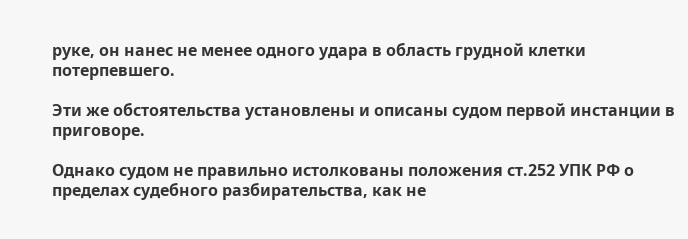руке, он нанес не менее одного удара в область грудной клетки потерпевшего.

Эти же обстоятельства установлены и описаны судом первой инстанции в приговоре.

Однако судом не правильно истолкованы положения ст.252 УПК РФ о пределах судебного разбирательства, как не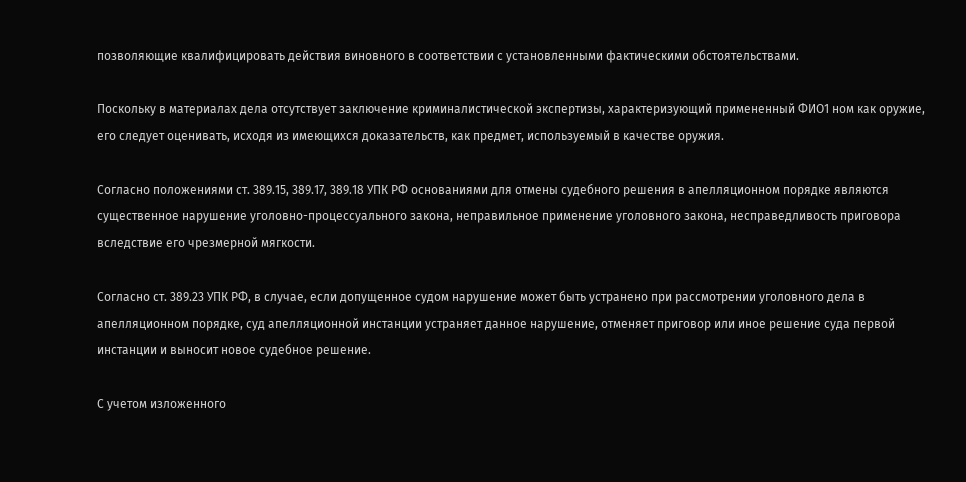позволяющие квалифицировать действия виновного в соответствии с установленными фактическими обстоятельствами.

Поскольку в материалах дела отсутствует заключение криминалистической экспертизы, характеризующий примененный ФИО1 ном как оружие, его следует оценивать, исходя из имеющихся доказательств, как предмет, используемый в качестве оружия.

Согласно положениями ст. 389.15, 389.17, 389.18 УПК РФ основаниями для отмены судебного решения в апелляционном порядке являются существенное нарушение уголовно-процессуального закона, неправильное применение уголовного закона, несправедливость приговора вследствие его чрезмерной мягкости.

Согласно ст. 389.23 УПК РФ, в случае, если допущенное судом нарушение может быть устранено при рассмотрении уголовного дела в апелляционном порядке, суд апелляционной инстанции устраняет данное нарушение, отменяет приговор или иное решение суда первой инстанции и выносит новое судебное решение.

С учетом изложенного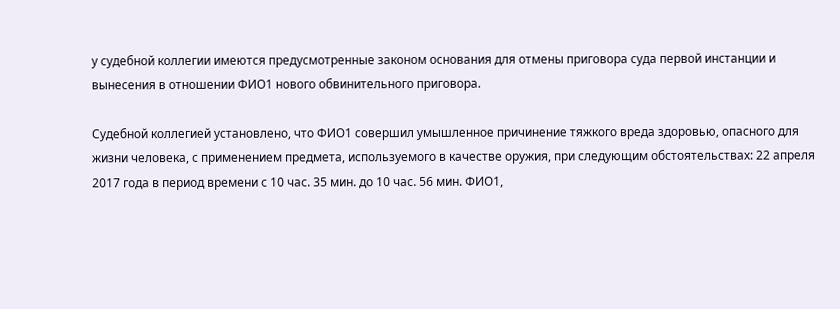у судебной коллегии имеются предусмотренные законом основания для отмены приговора суда первой инстанции и вынесения в отношении ФИО1 нового обвинительного приговора.

Судебной коллегией установлено, что ФИО1 совершил умышленное причинение тяжкого вреда здоровью, опасного для жизни человека, с применением предмета, используемого в качестве оружия, при следующим обстоятельствах: 22 апреля 2017 года в период времени с 10 час. 35 мин. до 10 час. 56 мин. ФИО1,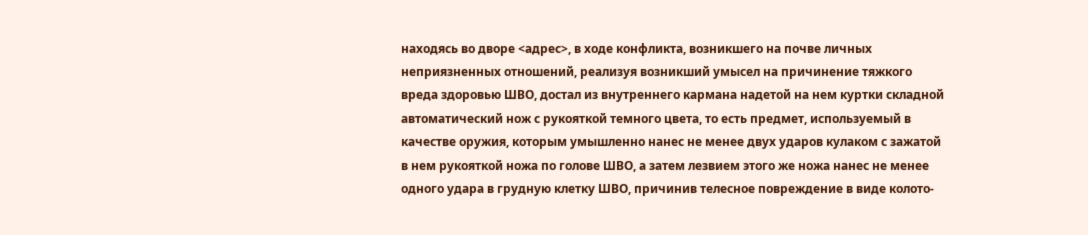находясь во дворе <адрес>, в ходе конфликта, возникшего на почве личных неприязненных отношений, реализуя возникший умысел на причинение тяжкого вреда здоровью ШВО, достал из внутреннего кармана надетой на нем куртки складной автоматический нож с рукояткой темного цвета, то есть предмет, используемый в качестве оружия, которым умышленно нанес не менее двух ударов кулаком с зажатой в нем рукояткой ножа по голове ШВО, а затем лезвием этого же ножа нанес не менее одного удара в грудную клетку ШВО, причинив телесное повреждение в виде колото-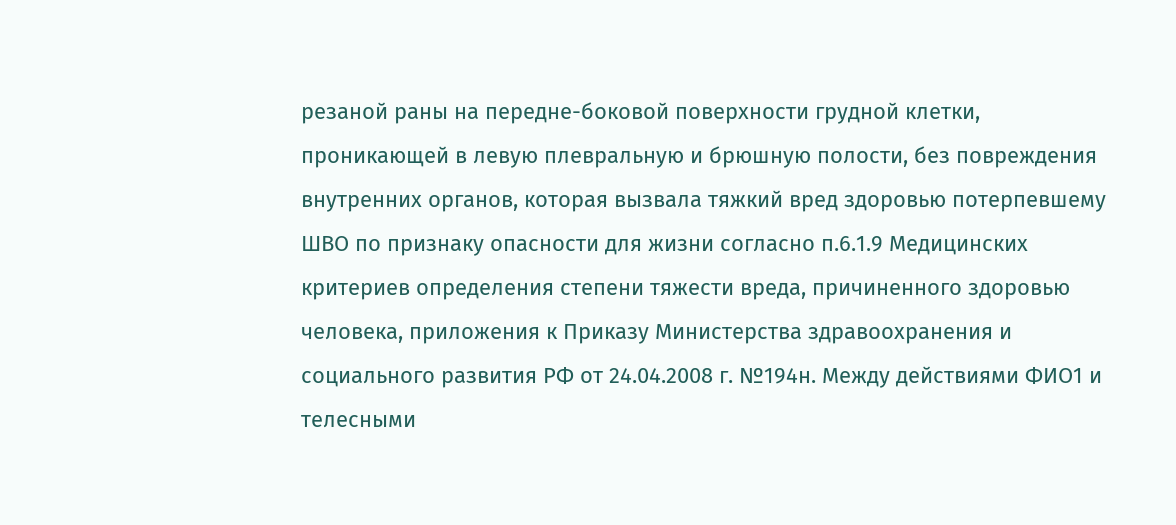резаной раны на передне-боковой поверхности грудной клетки, проникающей в левую плевральную и брюшную полости, без повреждения внутренних органов, которая вызвала тяжкий вред здоровью потерпевшему ШВО по признаку опасности для жизни согласно п.6.1.9 Медицинских критериев определения степени тяжести вреда, причиненного здоровью человека, приложения к Приказу Министерства здравоохранения и социального развития РФ от 24.04.2008 г. №194н. Между действиями ФИО1 и телесными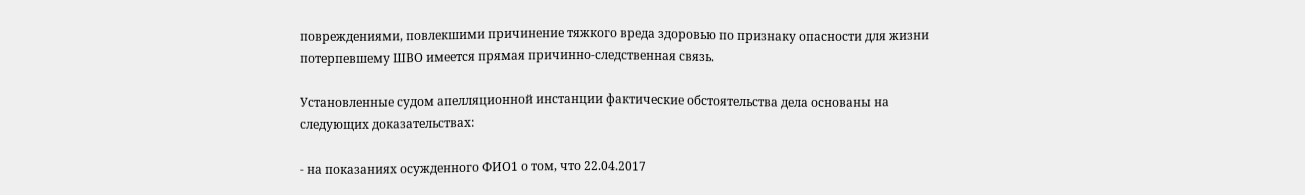повреждениями, повлекшими причинение тяжкого вреда здоровью по признаку опасности для жизни потерпевшему ШВО имеется прямая причинно-следственная связь.

Установленные судом апелляционной инстанции фактические обстоятельства дела основаны на следующих доказательствах:

- на показаниях осужденного ФИО1 о том, что 22.04.2017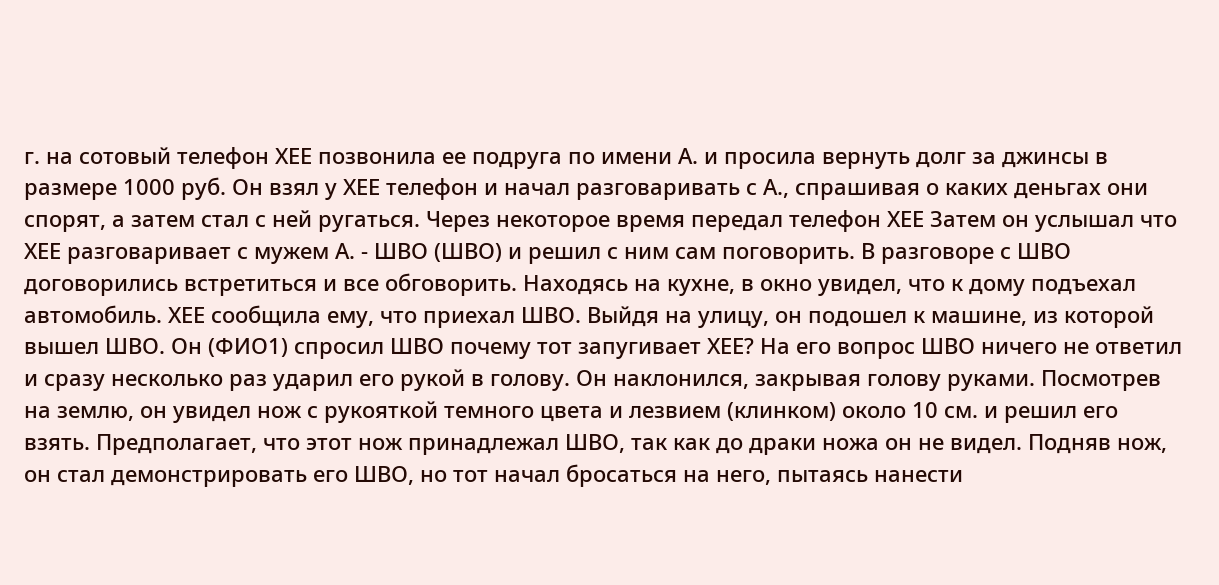г. на сотовый телефон ХЕЕ позвонила ее подруга по имени А. и просила вернуть долг за джинсы в размере 1000 руб. Он взял у ХЕЕ телефон и начал разговаривать с А., спрашивая о каких деньгах они спорят, а затем стал с ней ругаться. Через некоторое время передал телефон ХЕЕ Затем он услышал что ХЕЕ разговаривает с мужем А. - ШВО (ШВО) и решил с ним сам поговорить. В разговоре с ШВО договорились встретиться и все обговорить. Находясь на кухне, в окно увидел, что к дому подъехал автомобиль. ХЕЕ сообщила ему, что приехал ШВО. Выйдя на улицу, он подошел к машине, из которой вышел ШВО. Он (ФИО1) спросил ШВО почему тот запугивает ХЕЕ? На его вопрос ШВО ничего не ответил и сразу несколько раз ударил его рукой в голову. Он наклонился, закрывая голову руками. Посмотрев на землю, он увидел нож с рукояткой темного цвета и лезвием (клинком) около 10 см. и решил его взять. Предполагает, что этот нож принадлежал ШВО, так как до драки ножа он не видел. Подняв нож, он стал демонстрировать его ШВО, но тот начал бросаться на него, пытаясь нанести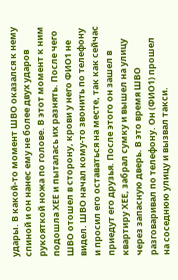удары. В какой-то момент ШВО оказался к нему спиной и он нанес ему не более двух ударов рукояткой ножа по голове. В этот момент к ним подошла ХЕЕ и пыталась их разнять. После чего ШВО отошел в сторону, крови у него ФИО1 не видел. ШВО начал кому-то звонить по телефону и просил его оставаться на месте, так как сейчас приедут его друзья. После этого он зашел в квартиру ХЕЕ, забрал сумку и вышел на улицу через запасную дверь. В это время ШВО разговаривал по телефону. Он (ФИО1) прошел на соседнюю улицу и вызвал такси.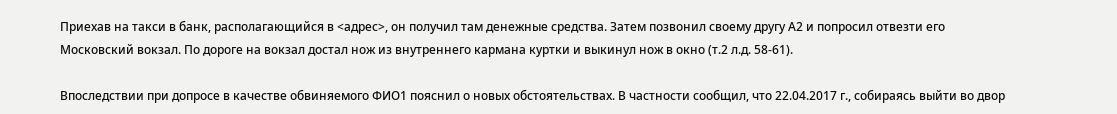Приехав на такси в банк, располагающийся в <адрес>, он получил там денежные средства. Затем позвонил своему другу А2 и попросил отвезти его Московский вокзал. По дороге на вокзал достал нож из внутреннего кармана куртки и выкинул нож в окно (т.2 л.д. 58-61).

Впоследствии при допросе в качестве обвиняемого ФИО1 пояснил о новых обстоятельствах. В частности сообщил, что 22.04.2017 г., собираясь выйти во двор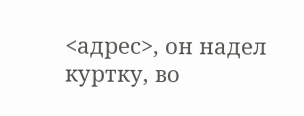<адрес>, он надел куртку, во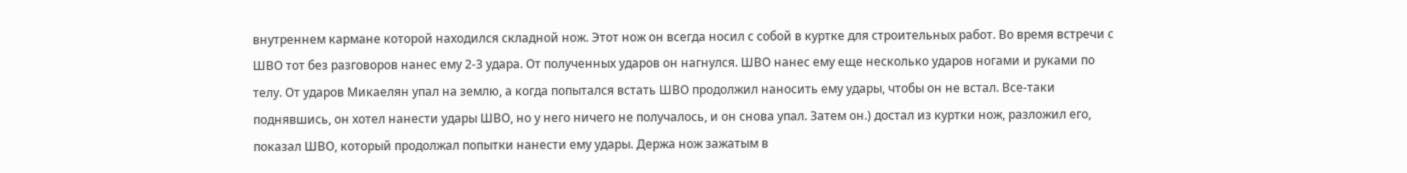внутреннем кармане которой находился складной нож. Этот нож он всегда носил с собой в куртке для строительных работ. Во время встречи с ШВО тот без разговоров нанес ему 2-3 удара. От полученных ударов он нагнулся. ШВО нанес ему еще несколько ударов ногами и руками по телу. От ударов Микаелян упал на землю, а когда попытался встать ШВО продолжил наносить ему удары, чтобы он не встал. Все-таки поднявшись, он хотел нанести удары ШВО, но у него ничего не получалось, и он снова упал. Затем он.) достал из куртки нож, разложил его, показал ШВО, который продолжал попытки нанести ему удары. Держа нож зажатым в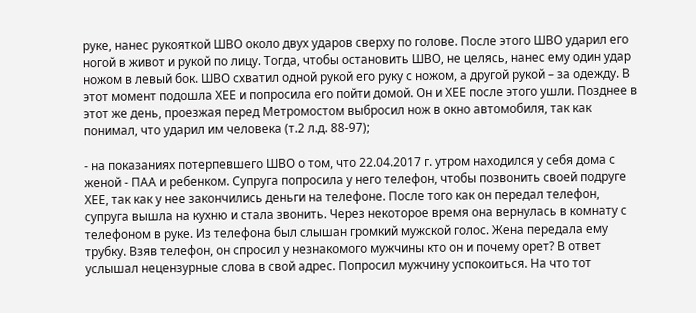руке, нанес рукояткой ШВО около двух ударов сверху по голове. После этого ШВО ударил его ногой в живот и рукой по лицу. Тогда, чтобы остановить ШВО, не целясь, нанес ему один удар ножом в левый бок. ШВО схватил одной рукой его руку с ножом, а другой рукой – за одежду. В этот момент подошла ХЕЕ и попросила его пойти домой. Он и ХЕЕ после этого ушли. Позднее в этот же день, проезжая перед Метромостом выбросил нож в окно автомобиля, так как понимал, что ударил им человека (т.2 л.д. 88-97);

- на показаниях потерпевшего ШВО о том, что 22.04.2017 г. утром находился у себя дома с женой - ПАА и ребенком. Супруга попросила у него телефон, чтобы позвонить своей подруге ХЕЕ, так как у нее закончились деньги на телефоне. После того как он передал телефон, супруга вышла на кухню и стала звонить. Через некоторое время она вернулась в комнату с телефоном в руке. Из телефона был слышан громкий мужской голос. Жена передала ему трубку. Взяв телефон, он спросил у незнакомого мужчины кто он и почему орет? В ответ услышал нецензурные слова в свой адрес. Попросил мужчину успокоиться. На что тот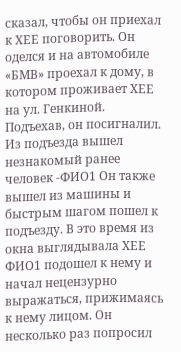сказал, чтобы он приехал к ХЕЕ поговорить. Он оделся и на автомобиле «БМВ» проехал к дому, в котором проживает ХЕЕ на ул. Генкиной. Подъехав, он посигналил. Из подъезда вышел незнакомый ранее человек -ФИО1 Он также вышел из машины и быстрым шагом пошел к подъезду. В это время из окна выглядывала ХЕЕ ФИО1 подошел к нему и начал нецензурно выражаться, прижимаясь к нему лицом. Он несколько раз попросил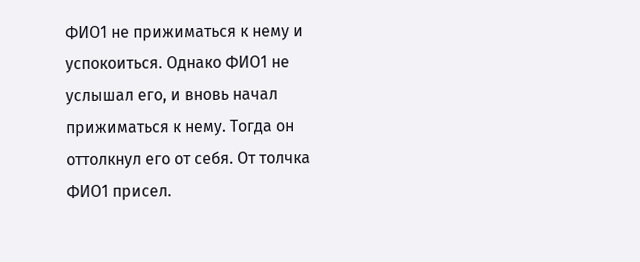ФИО1 не прижиматься к нему и успокоиться. Однако ФИО1 не услышал его, и вновь начал прижиматься к нему. Тогда он оттолкнул его от себя. От толчка ФИО1 присел.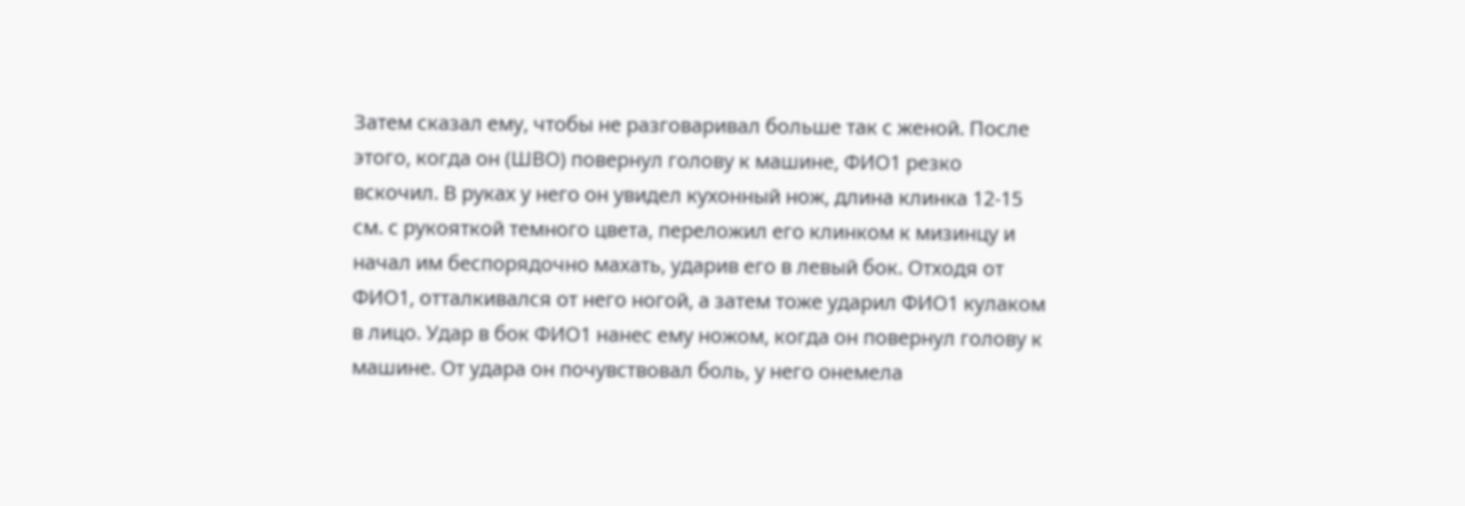Затем сказал ему, чтобы не разговаривал больше так с женой. После этого, когда он (ШВО) повернул голову к машине, ФИО1 резко вскочил. В руках у него он увидел кухонный нож, длина клинка 12-15 см. с рукояткой темного цвета, переложил его клинком к мизинцу и начал им беспорядочно махать, ударив его в левый бок. Отходя от ФИО1, отталкивался от него ногой, а затем тоже ударил ФИО1 кулаком в лицо. Удар в бок ФИО1 нанес ему ножом, когда он повернул голову к машине. От удара он почувствовал боль, у него онемела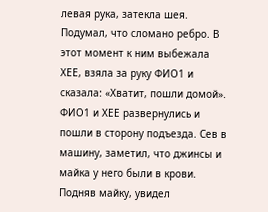левая рука, затекла шея. Подумал, что сломано ребро. В этот момент к ним выбежала ХЕЕ, взяла за руку ФИО1 и сказала: «Хватит, пошли домой». ФИО1 и ХЕЕ развернулись и пошли в сторону подъезда. Сев в машину, заметил, что джинсы и майка у него были в крови. Подняв майку, увидел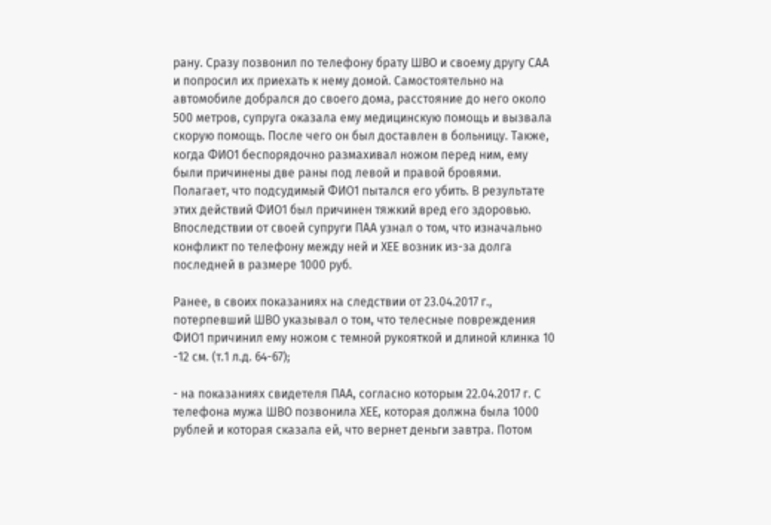рану. Сразу позвонил по телефону брату ШВО и своему другу САА и попросил их приехать к нему домой. Самостоятельно на автомобиле добрался до своего дома, расстояние до него около 500 метров, супруга оказала ему медицинскую помощь и вызвала скорую помощь. После чего он был доставлен в больницу. Также, когда ФИО1 беспорядочно размахивал ножом перед ним, ему были причинены две раны под левой и правой бровями. Полагает, что подсудимый ФИО1 пытался его убить. В результате этих действий ФИО1 был причинен тяжкий вред его здоровью. Впоследствии от своей супруги ПАА узнал о том, что изначально конфликт по телефону между ней и ХЕЕ возник из-за долга последней в размере 1000 руб.

Ранее, в своих показаниях на следствии от 23.04.2017 г., потерпевший ШВО указывал о том, что телесные повреждения ФИО1 причинил ему ножом с темной рукояткой и длиной клинка 10 -12 см. (т.1 л.д. 64-67);

- на показаниях свидетеля ПАА, согласно которым 22.04.2017 г. С телефона мужа ШВО позвонила ХЕЕ, которая должна была 1000 рублей и которая сказала ей, что вернет деньги завтра. Потом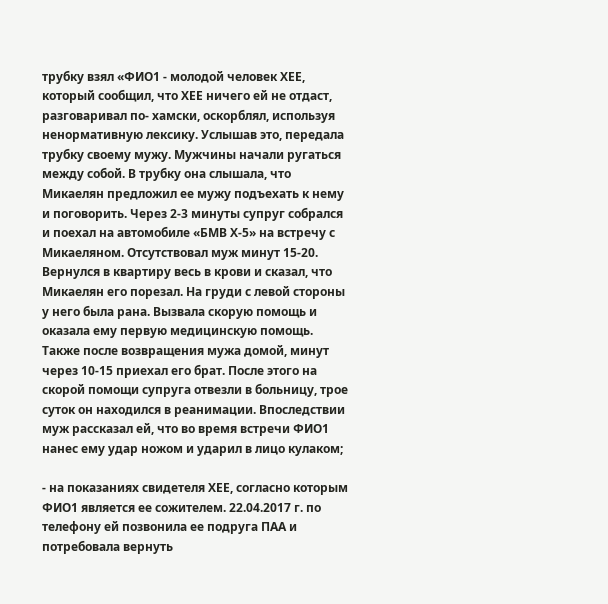трубку взял «ФИО1 - молодой человек ХЕЕ, который сообщил, что ХЕЕ ничего ей не отдаст, разговаривал по- хамски, оскорблял, используя ненормативную лексику. Услышав это, передала трубку своему мужу. Мужчины начали ругаться между собой. В трубку она слышала, что Микаелян предложил ее мужу подъехать к нему и поговорить. Через 2-3 минуты супруг собрался и поехал на автомобиле «БМВ Х-5» на встречу с Микаеляном. Отсутствовал муж минут 15-20. Вернулся в квартиру весь в крови и сказал, что Микаелян его порезал. На груди с левой стороны у него была рана. Вызвала скорую помощь и оказала ему первую медицинскую помощь. Также после возвращения мужа домой, минут через 10-15 приехал его брат. После этого на скорой помощи супруга отвезли в больницу, трое суток он находился в реанимации. Впоследствии муж рассказал ей, что во время встречи ФИО1 нанес ему удар ножом и ударил в лицо кулаком;

- на показаниях свидетеля ХЕЕ, согласно которым ФИО1 является ее сожителем. 22.04.2017 г. по телефону ей позвонила ее подруга ПАА и потребовала вернуть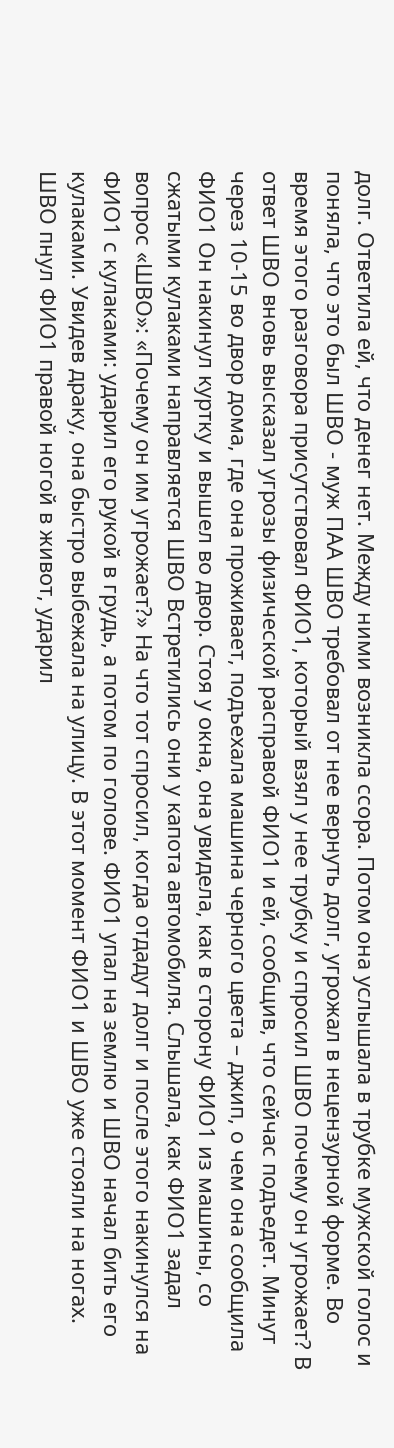долг. Ответила ей, что денег нет. Между ними возникла ссора. Потом она услышала в трубке мужской голос и поняла, что это был ШВО - муж ПАА ШВО требовал от нее вернуть долг, угрожал в нецензурной форме. Во время этого разговора присутствовал ФИО1, который взял у нее трубку и спросил ШВО почему он угрожает? В ответ ШВО вновь высказал угрозы физической расправой ФИО1 и ей, сообщив, что сейчас подъедет. Минут через 10-15 во двор дома, где она проживает, подъехала машина черного цвета – джип, о чем она сообщила ФИО1 Он накинул куртку и вышел во двор. Стоя у окна, она увидела, как в сторону ФИО1 из машины, со сжатыми кулаками направляется ШВО Встретились они у капота автомобиля. Слышала, как ФИО1 задал вопрос «ШВО»: «Почему он им угрожает?» На что тот спросил, когда отдадут долг и после этого накинулся на ФИО1 с кулаками: ударил его рукой в грудь, а потом по голове. ФИО1 упал на землю и ШВО начал бить его кулаками. Увидев драку, она быстро выбежала на улицу. В этот момент ФИО1 и ШВО уже стояли на ногах. ШВО пнул ФИО1 правой ногой в живот, ударил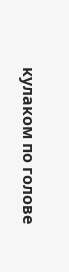кулаком по голове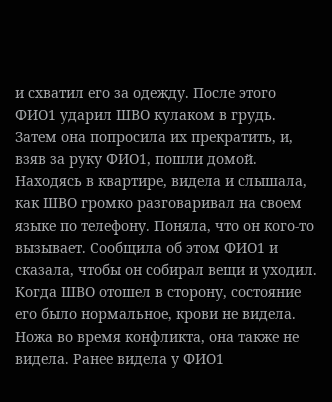и схватил его за одежду. После этого ФИО1 ударил ШВО кулаком в грудь. Затем она попросила их прекратить, и, взяв за руку ФИО1, пошли домой. Находясь в квартире, видела и слышала, как ШВО громко разговаривал на своем языке по телефону. Поняла, что он кого-то вызывает. Сообщила об этом ФИО1 и сказала, чтобы он собирал вещи и уходил. Когда ШВО отошел в сторону, состояние его было нормальное, крови не видела. Ножа во время конфликта, она также не видела. Ранее видела у ФИО1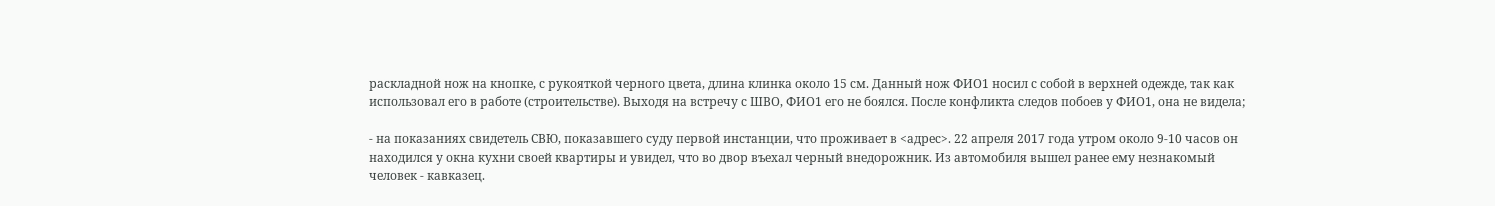раскладной нож на кнопке, с рукояткой черного цвета, длина клинка около 15 см. Данный нож ФИО1 носил с собой в верхней одежде, так как использовал его в работе (строительстве). Выходя на встречу с ШВО, ФИО1 его не боялся. После конфликта следов побоев у ФИО1, она не видела;

- на показаниях свидетель СВЮ, показавшего суду первой инстанции, что проживает в <адрес>. 22 апреля 2017 года утром около 9-10 часов он находился у окна кухни своей квартиры и увидел, что во двор въехал черный внедорожник. Из автомобиля вышел ранее ему незнакомый человек - кавказец.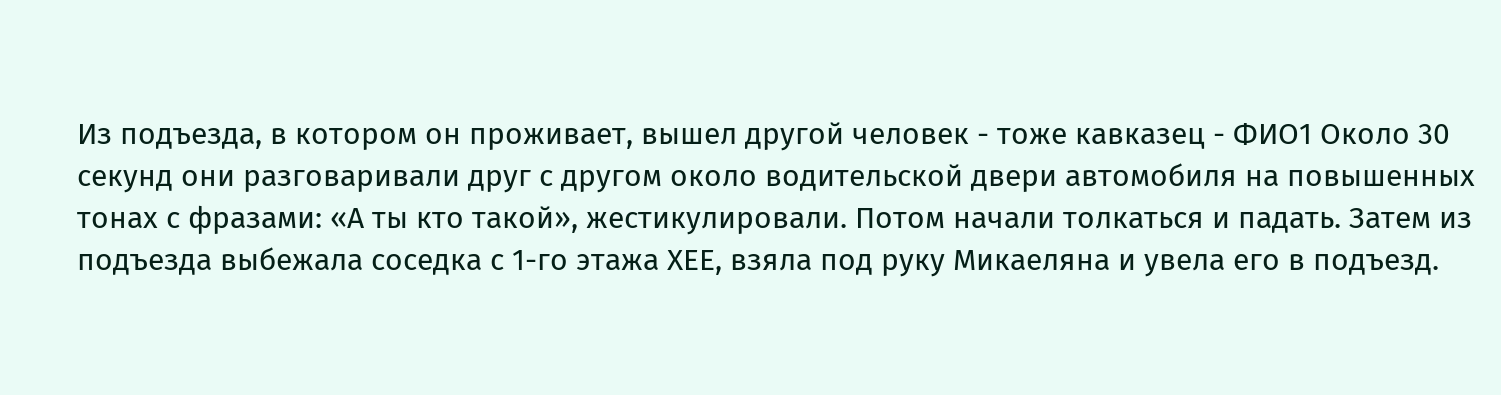Из подъезда, в котором он проживает, вышел другой человек - тоже кавказец - ФИО1 Около 30 секунд они разговаривали друг с другом около водительской двери автомобиля на повышенных тонах с фразами: «А ты кто такой», жестикулировали. Потом начали толкаться и падать. Затем из подъезда выбежала соседка с 1-го этажа ХЕЕ, взяла под руку Микаеляна и увела его в подъезд.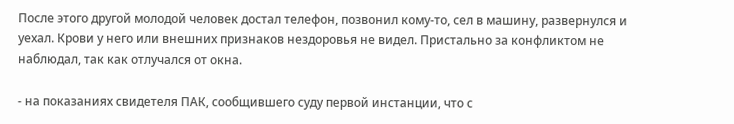После этого другой молодой человек достал телефон, позвонил кому-то, сел в машину, развернулся и уехал. Крови у него или внешних признаков нездоровья не видел. Пристально за конфликтом не наблюдал, так как отлучался от окна.

- на показаниях свидетеля ПАК, сообщившего суду первой инстанции, что с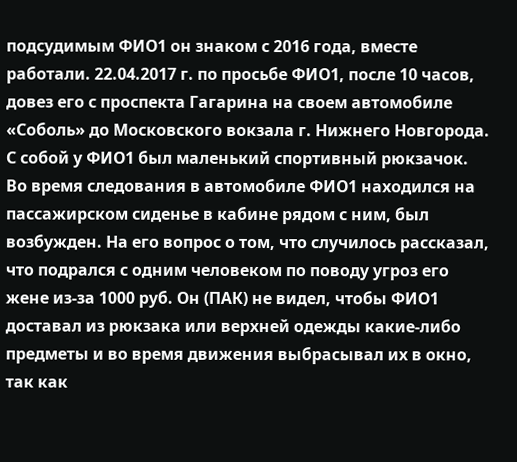подсудимым ФИО1 он знаком с 2016 года, вместе работали. 22.04.2017 г. по просьбе ФИО1, после 10 часов, довез его с проспекта Гагарина на своем автомобиле «Соболь» до Московского вокзала г. Нижнего Новгорода. С собой у ФИО1 был маленький спортивный рюкзачок. Во время следования в автомобиле ФИО1 находился на пассажирском сиденье в кабине рядом с ним, был возбужден. На его вопрос о том, что случилось рассказал, что подрался с одним человеком по поводу угроз его жене из-за 1000 руб. Он (ПАК) не видел, чтобы ФИО1 доставал из рюкзака или верхней одежды какие-либо предметы и во время движения выбрасывал их в окно, так как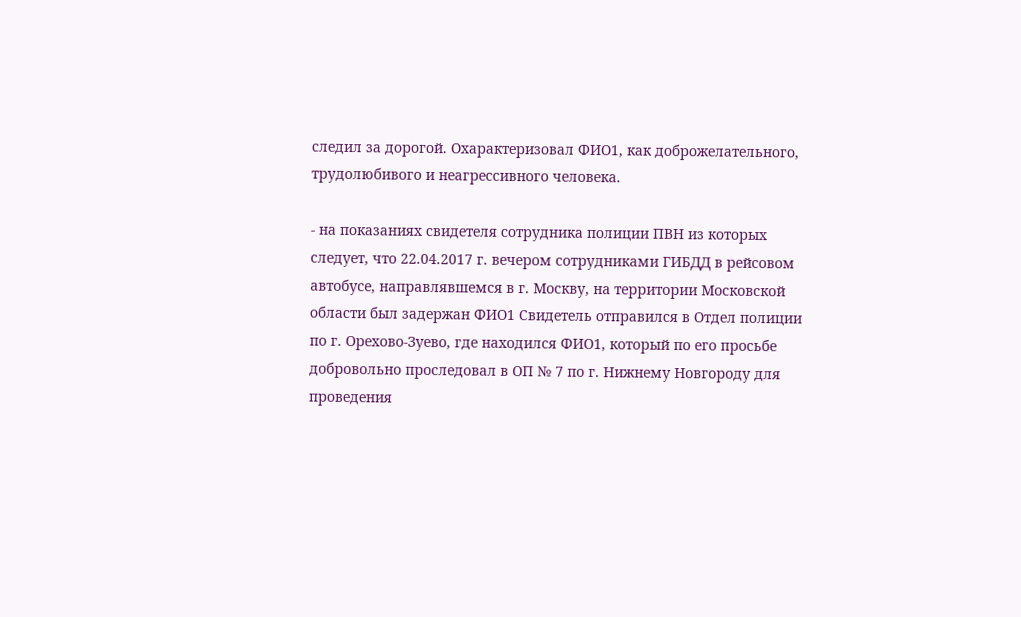следил за дорогой. Охарактеризовал ФИО1, как доброжелательного, трудолюбивого и неагрессивного человека.

- на показаниях свидетеля сотрудника полиции ПВН из которых следует, что 22.04.2017 г. вечером сотрудниками ГИБДД в рейсовом автобусе, направлявшемся в г. Москву, на территории Московской области был задержан ФИО1 Свидетель отправился в Отдел полиции по г. Орехово-Зуево, где находился ФИО1, который по его просьбе добровольно проследовал в ОП № 7 по г. Нижнему Новгороду для проведения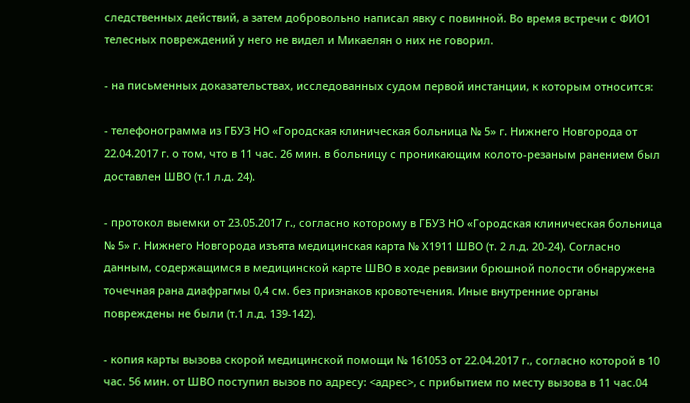следственных действий, а затем добровольно написал явку с повинной. Во время встречи с ФИО1 телесных повреждений у него не видел и Микаелян о них не говорил.

- на письменных доказательствах, исследованных судом первой инстанции, к которым относится:

- телефонограмма из ГБУЗ НО «Городская клиническая больница № 5» г. Нижнего Новгорода от 22.04.2017 г. о том, что в 11 час. 26 мин. в больницу с проникающим колото-резаным ранением был доставлен ШВО (т.1 л.д. 24).

- протокол выемки от 23.05.2017 г., согласно которому в ГБУЗ НО «Городская клиническая больница № 5» г. Нижнего Новгорода изъята медицинская карта № Х1911 ШВО (т. 2 л.д. 20-24). Согласно данным, содержащимся в медицинской карте ШВО в ходе ревизии брюшной полости обнаружена точечная рана диафрагмы 0,4 см. без признаков кровотечения. Иные внутренние органы повреждены не были (т.1 л.д. 139-142).

- копия карты вызова скорой медицинской помощи № 161053 от 22.04.2017 г., согласно которой в 10 час. 56 мин. от ШВО поступил вызов по адресу: <адрес>, с прибытием по месту вызова в 11 час.04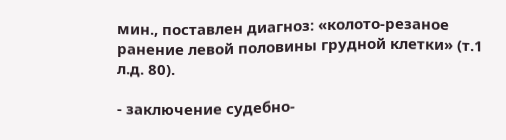мин., поставлен диагноз: «колото-резаное ранение левой половины грудной клетки» (т.1 л.д. 80).

- заключение судебно-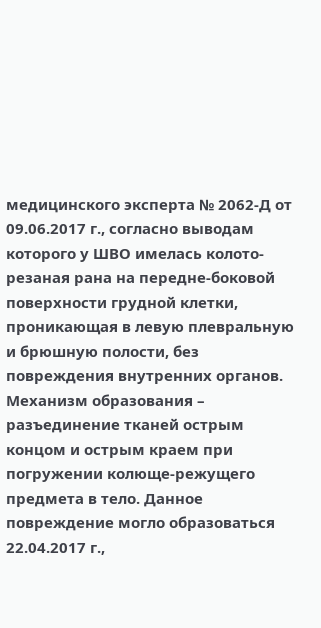медицинского эксперта № 2062-Д от 09.06.2017 г., согласно выводам которого у ШВО имелась колото-резаная рана на передне-боковой поверхности грудной клетки, проникающая в левую плевральную и брюшную полости, без повреждения внутренних органов. Механизм образования – разъединение тканей острым концом и острым краем при погружении колюще-режущего предмета в тело. Данное повреждение могло образоваться 22.04.2017 г.,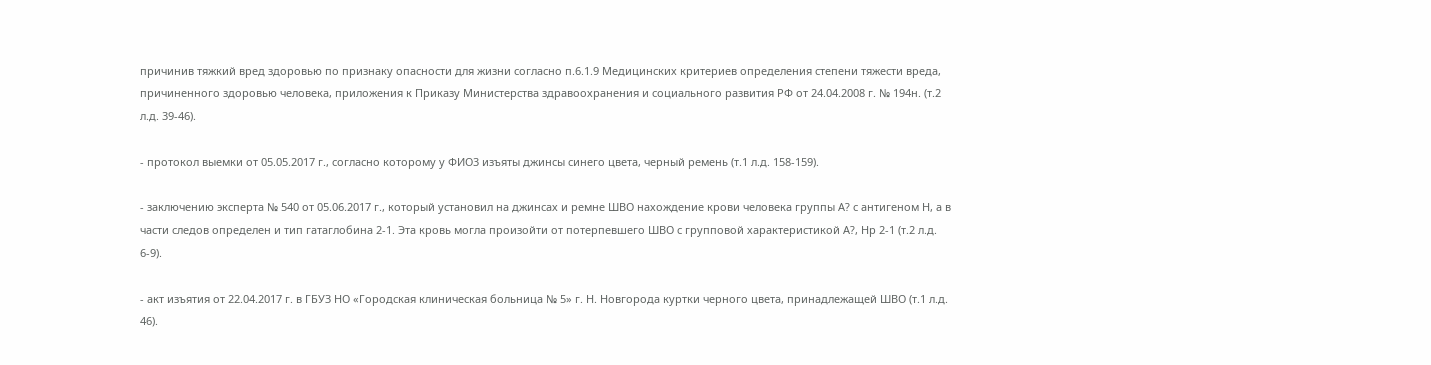причинив тяжкий вред здоровью по признаку опасности для жизни согласно п.6.1.9 Медицинских критериев определения степени тяжести вреда, причиненного здоровью человека, приложения к Приказу Министерства здравоохранения и социального развития РФ от 24.04.2008 г. № 194н. (т.2 л.д. 39-46).

- протокол выемки от 05.05.2017 г., согласно которому у ФИО3 изъяты джинсы синего цвета, черный ремень (т.1 л.д. 158-159).

- заключению эксперта № 540 от 05.06.2017 г., который установил на джинсах и ремне ШВО нахождение крови человека группы А? с антигеном Н, а в части следов определен и тип гатаглобина 2-1. Эта кровь могла произойти от потерпевшего ШВО с групповой характеристикой А?, Нр 2-1 (т.2 л.д. 6-9).

- акт изъятия от 22.04.2017 г. в ГБУЗ НО «Городская клиническая больница № 5» г. Н. Новгорода куртки черного цвета, принадлежащей ШВО (т.1 л.д. 46).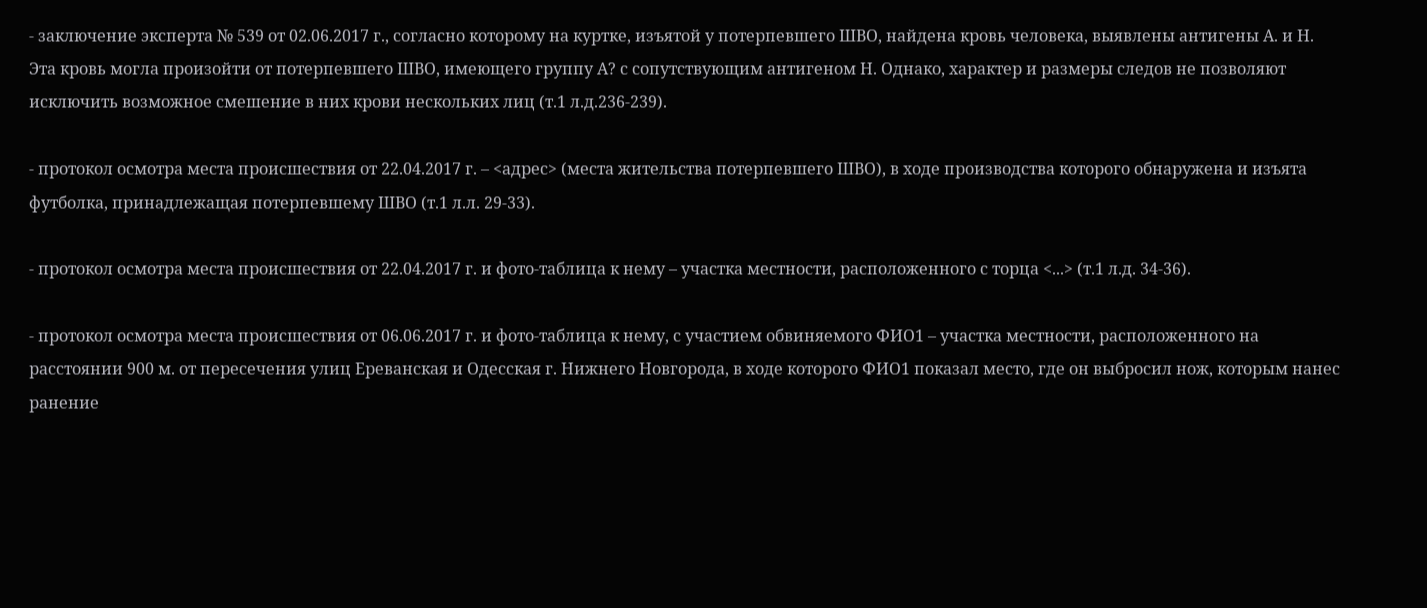- заключение эксперта № 539 от 02.06.2017 г., согласно которому на куртке, изъятой у потерпевшего ШВО, найдена кровь человека, выявлены антигены А. и Н. Эта кровь могла произойти от потерпевшего ШВО, имеющего группу А? с сопутствующим антигеном Н. Однако, характер и размеры следов не позволяют исключить возможное смешение в них крови нескольких лиц (т.1 л.д.236-239).

- протокол осмотра места происшествия от 22.04.2017 г. – <адрес> (места жительства потерпевшего ШВО), в ходе производства которого обнаружена и изъята футболка, принадлежащая потерпевшему ШВО (т.1 л.л. 29-33).

- протокол осмотра места происшествия от 22.04.2017 г. и фото-таблица к нему – участка местности, расположенного с торца <...> (т.1 л.д. 34-36).

- протокол осмотра места происшествия от 06.06.2017 г. и фото-таблица к нему, с участием обвиняемого ФИО1 – участка местности, расположенного на расстоянии 900 м. от пересечения улиц Ереванская и Одесская г. Нижнего Новгорода, в ходе которого ФИО1 показал место, где он выбросил нож, которым нанес ранение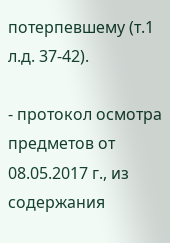потерпевшему (т.1 л.д. 37-42).

- протокол осмотра предметов от 08.05.2017 г., из содержания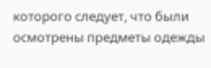которого следует, что были осмотрены предметы одежды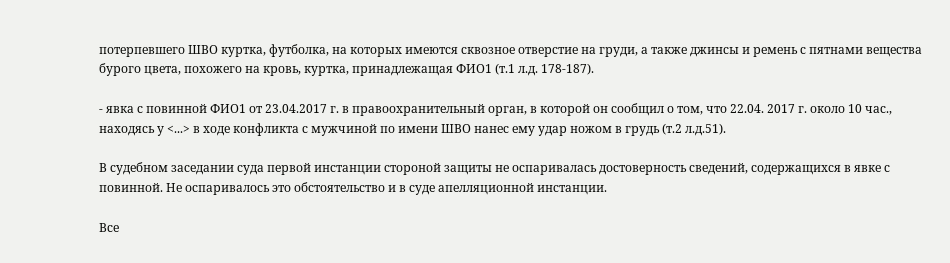потерпевшего ШВО куртка, футболка, на которых имеются сквозное отверстие на груди, а также джинсы и ремень с пятнами вещества бурого цвета, похожего на кровь, куртка, принадлежащая ФИО1 (т.1 л.д. 178-187).

- явка с повинной ФИО1 от 23.04.2017 г. в правоохранительный орган, в которой он сообщил о том, что 22.04. 2017 г. около 10 час., находясь у <...> в ходе конфликта с мужчиной по имени ШВО нанес ему удар ножом в грудь (т.2 л.д.51).

В судебном заседании суда первой инстанции стороной защиты не оспаривалась достоверность сведений, содержащихся в явке с повинной. Не оспаривалось это обстоятельство и в суде апелляционной инстанции.

Все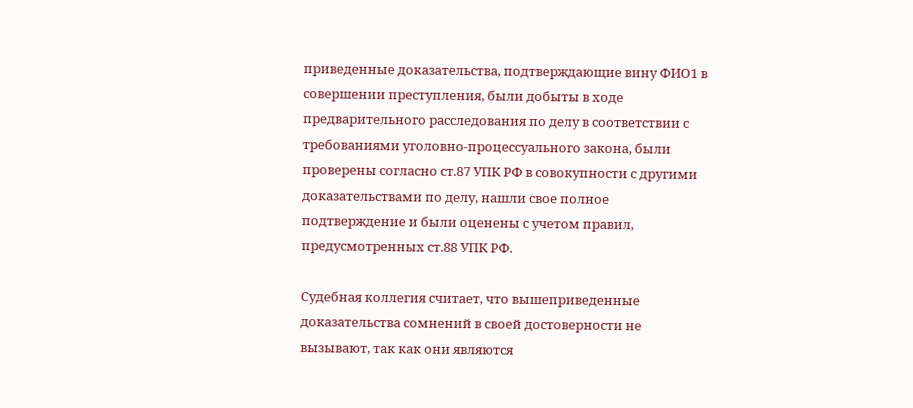приведенные доказательства, подтверждающие вину ФИО1 в совершении преступления, были добыты в ходе предварительного расследования по делу в соответствии с требованиями уголовно-процессуального закона, были проверены согласно ст.87 УПК РФ в совокупности с другими доказательствами по делу, нашли свое полное подтверждение и были оценены с учетом правил, предусмотренных ст.88 УПК РФ.

Судебная коллегия считает, что вышеприведенные доказательства сомнений в своей достоверности не вызывают, так как они являются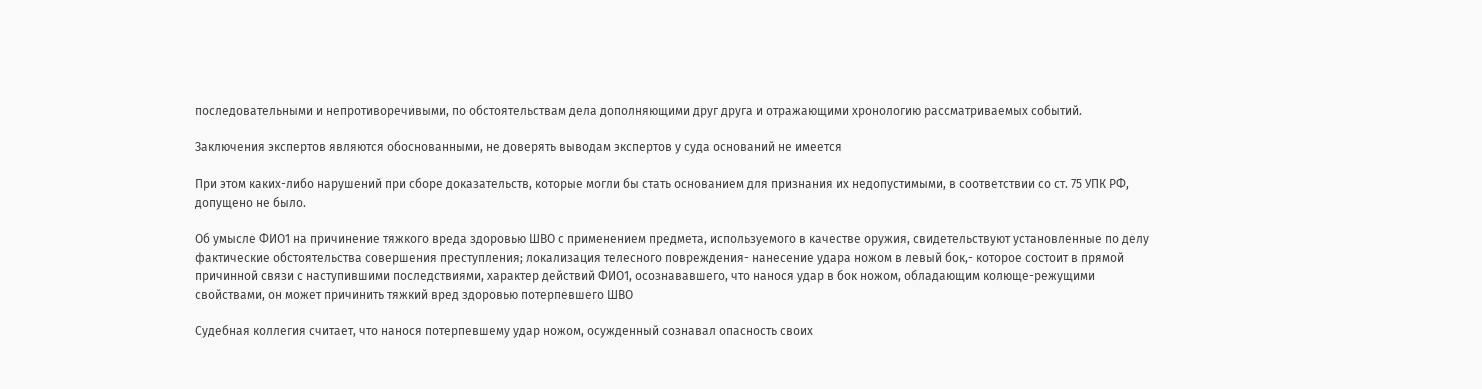последовательными и непротиворечивыми, по обстоятельствам дела дополняющими друг друга и отражающими хронологию рассматриваемых событий.

Заключения экспертов являются обоснованными, не доверять выводам экспертов у суда оснований не имеется

При этом каких-либо нарушений при сборе доказательств, которые могли бы стать основанием для признания их недопустимыми, в соответствии со ст. 75 УПК РФ, допущено не было.

Об умысле ФИО1 на причинение тяжкого вреда здоровью ШВО с применением предмета, используемого в качестве оружия, свидетельствуют установленные по делу фактические обстоятельства совершения преступления; локализация телесного повреждения- нанесение удара ножом в левый бок,- которое состоит в прямой причинной связи с наступившими последствиями, характер действий ФИО1, осознававшего, что нанося удар в бок ножом, обладающим колюще-режущими свойствами, он может причинить тяжкий вред здоровью потерпевшего ШВО

Судебная коллегия считает, что нанося потерпевшему удар ножом, осужденный сознавал опасность своих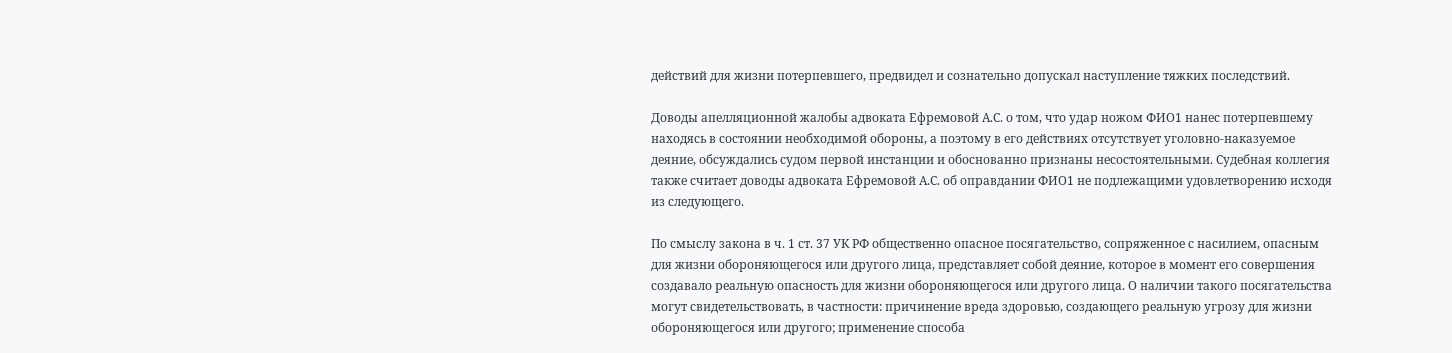действий для жизни потерпевшего, предвидел и сознательно допускал наступление тяжких последствий.

Доводы апелляционной жалобы адвоката Ефремовой А.С. о том, что удар ножом ФИО1 нанес потерпевшему находясь в состоянии необходимой обороны, а поэтому в его действиях отсутствует уголовно-наказуемое деяние, обсуждались судом первой инстанции и обоснованно признаны несостоятельными. Судебная коллегия также считает доводы адвоката Ефремовой А.С. об оправдании ФИО1 не подлежащими удовлетворению исходя из следующего.

По смыслу закона в ч. 1 ст. 37 УК РФ общественно опасное посягательство, сопряженное с насилием, опасным для жизни обороняющегося или другого лица, представляет собой деяние, которое в момент его совершения создавало реальную опасность для жизни обороняющегося или другого лица. О наличии такого посягательства могут свидетельствовать, в частности: причинение вреда здоровью, создающего реальную угрозу для жизни обороняющегося или другого; применение способа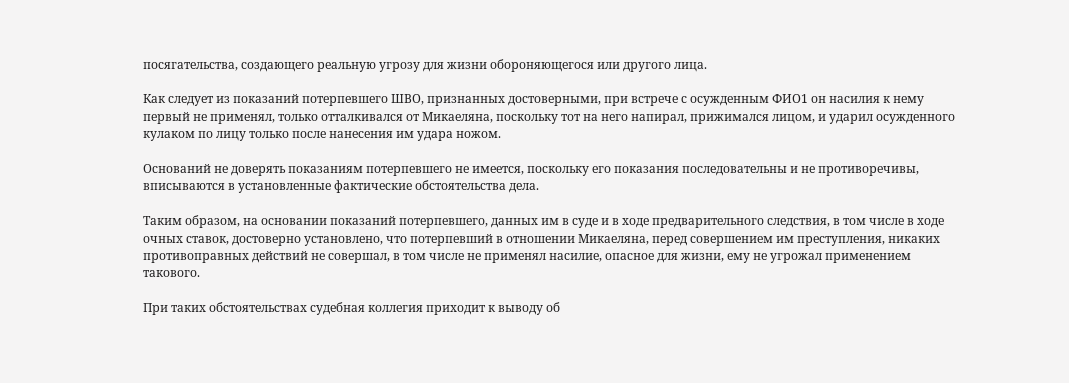посягательства, создающего реальную угрозу для жизни обороняющегося или другого лица.

Как следует из показаний потерпевшего ШВО, признанных достоверными, при встрече с осужденным ФИО1 он насилия к нему первый не применял, только отталкивался от Микаеляна, поскольку тот на него напирал, прижимался лицом, и ударил осужденного кулаком по лицу только после нанесения им удара ножом.

Оснований не доверять показаниям потерпевшего не имеется, поскольку его показания последовательны и не противоречивы, вписываются в установленные фактические обстоятельства дела.

Таким образом, на основании показаний потерпевшего, данных им в суде и в ходе предварительного следствия, в том числе в ходе очных ставок, достоверно установлено, что потерпевший в отношении Микаеляна, перед совершением им преступления, никаких противоправных действий не совершал, в том числе не применял насилие, опасное для жизни, ему не угрожал применением такового.

При таких обстоятельствах судебная коллегия приходит к выводу об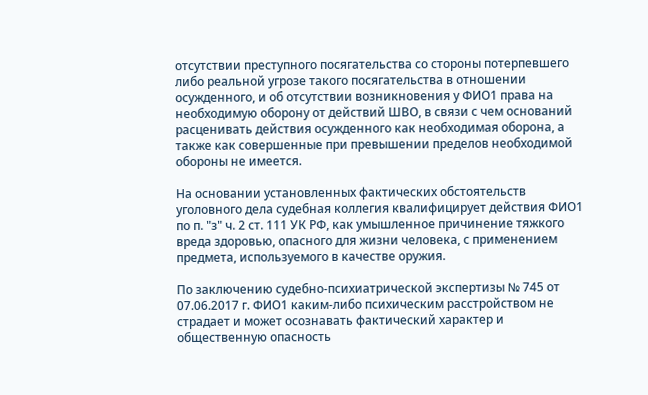отсутствии преступного посягательства со стороны потерпевшего либо реальной угрозе такого посягательства в отношении осужденного, и об отсутствии возникновения у ФИО1 права на необходимую оборону от действий ШВО, в связи с чем оснований расценивать действия осужденного как необходимая оборона, а также как совершенные при превышении пределов необходимой обороны не имеется.

На основании установленных фактических обстоятельств уголовного дела судебная коллегия квалифицирует действия ФИО1 по п. "з" ч. 2 ст. 111 УК РФ, как умышленное причинение тяжкого вреда здоровью, опасного для жизни человека, с применением предмета, используемого в качестве оружия.

По заключению судебно-психиатрической экспертизы № 745 от 07.06.2017 г. ФИО1 каким-либо психическим расстройством не страдает и может осознавать фактический характер и общественную опасность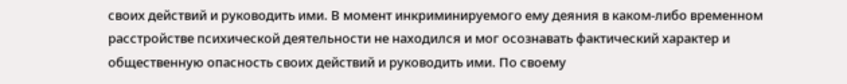своих действий и руководить ими. В момент инкриминируемого ему деяния в каком-либо временном расстройстве психической деятельности не находился и мог осознавать фактический характер и общественную опасность своих действий и руководить ими. По своему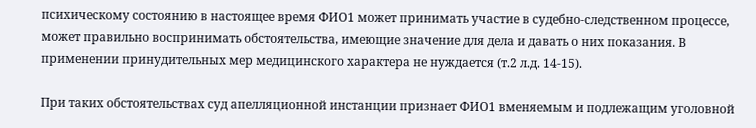психическому состоянию в настоящее время ФИО1 может принимать участие в судебно-следственном процессе, может правильно воспринимать обстоятельства, имеющие значение для дела и давать о них показания. В применении принудительных мер медицинского характера не нуждается (т.2 л.д. 14-15).

При таких обстоятельствах суд апелляционной инстанции признает ФИО1 вменяемым и подлежащим уголовной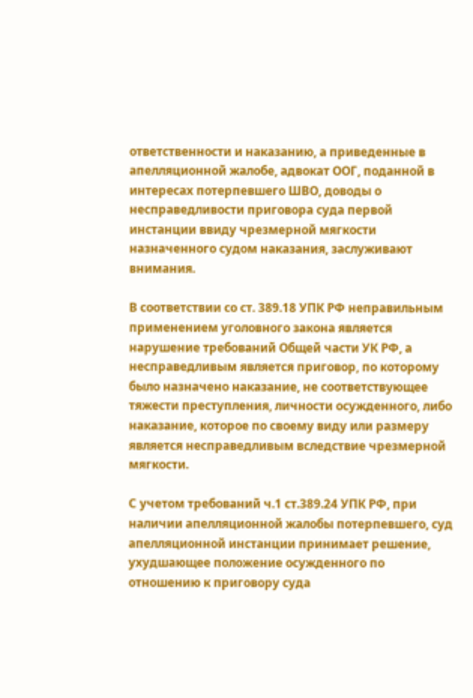ответственности и наказанию, а приведенные в апелляционной жалобе, адвокат ООГ, поданной в интересах потерпевшего ШВО, доводы о несправедливости приговора суда первой инстанции ввиду чрезмерной мягкости назначенного судом наказания, заслуживают внимания.

В соответствии со ст. 389.18 УПК РФ неправильным применением уголовного закона является нарушение требований Общей части УК РФ, а несправедливым является приговор, по которому было назначено наказание, не соответствующее тяжести преступления, личности осужденного, либо наказание, которое по своему виду или размеру является несправедливым вследствие чрезмерной мягкости.

С учетом требований ч.1 ст.389.24 УПК РФ, при наличии апелляционной жалобы потерпевшего, суд апелляционной инстанции принимает решение, ухудшающее положение осужденного по отношению к приговору суда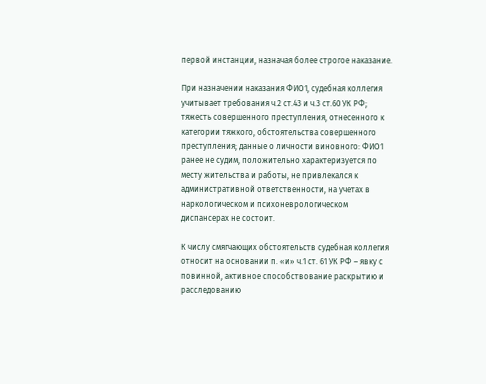первой инстанции, назначая более строгое наказание.

При назначении наказания ФИО1, судебная коллегия учитывает требования ч.2 ст.43 и ч.3 ст.60 УК РФ; тяжесть совершенного преступления, отнесенного к категории тяжкого, обстоятельства совершенного преступления; данные о личности виновного: ФИО1 ранее не судим, положительно характеризуется по месту жительства и работы, не привлекался к административной ответственности, на учетах в наркологическом и психоневрологическом диспансерах не состоит.

К числу смягчающих обстоятельств судебная коллегия относит на основании п. «и» ч.1 ст. 61 УК РФ – явку с повинной, активное способствование раскрытию и расследованию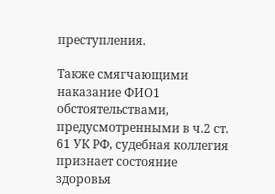преступления.

Также смягчающими наказание ФИО1 обстоятельствами, предусмотренными в ч.2 ст. 61 УК РФ, судебная коллегия признает состояние здоровья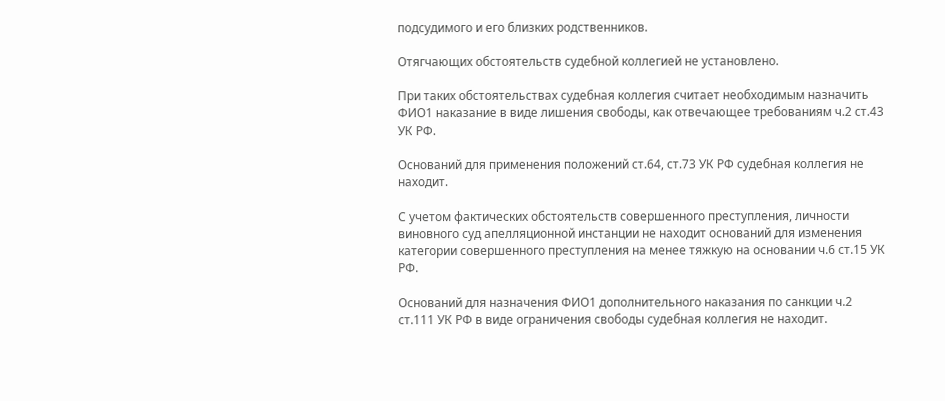подсудимого и его близких родственников.

Отягчающих обстоятельств судебной коллегией не установлено.

При таких обстоятельствах судебная коллегия считает необходимым назначить ФИО1 наказание в виде лишения свободы, как отвечающее требованиям ч.2 ст.43 УК РФ.

Оснований для применения положений ст.64, ст.73 УК РФ судебная коллегия не находит.

С учетом фактических обстоятельств совершенного преступления, личности виновного суд апелляционной инстанции не находит оснований для изменения категории совершенного преступления на менее тяжкую на основании ч.6 ст.15 УК РФ.

Оснований для назначения ФИО1 дополнительного наказания по санкции ч.2 ст.111 УК РФ в виде ограничения свободы судебная коллегия не находит.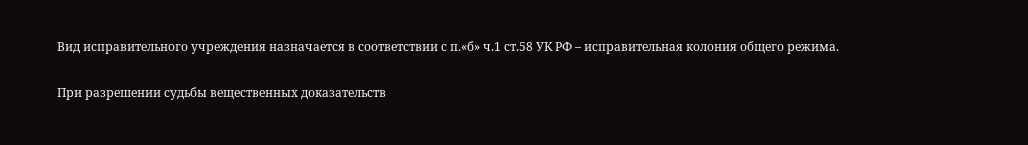Вид исправительного учреждения назначается в соответствии с п.«б» ч.1 ст.58 УК РФ – исправительная колония общего режима.

При разрешении судьбы вещественных доказательств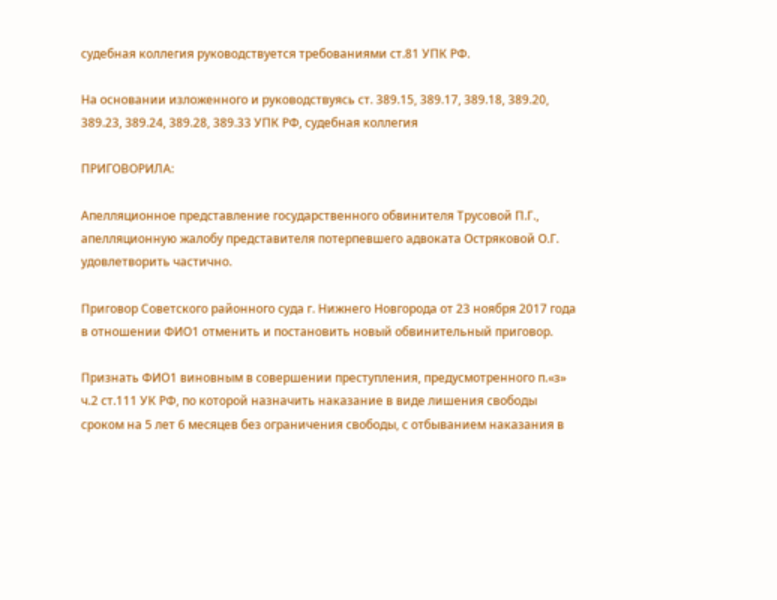судебная коллегия руководствуется требованиями ст.81 УПК РФ.

На основании изложенного и руководствуясь ст. 389.15, 389.17, 389.18, 389.20, 389.23, 389.24, 389.28, 389.33 УПК РФ, судебная коллегия

ПРИГОВОРИЛА:

Апелляционное представление государственного обвинителя Трусовой П.Г., апелляционную жалобу представителя потерпевшего адвоката Остряковой О.Г. удовлетворить частично.

Приговор Советского районного суда г. Нижнего Новгорода от 23 ноября 2017 года в отношении ФИО1 отменить и постановить новый обвинительный приговор.

Признать ФИО1 виновным в совершении преступления, предусмотренного п.«з» ч.2 ст.111 УК РФ, по которой назначить наказание в виде лишения свободы сроком на 5 лет 6 месяцев без ограничения свободы, с отбыванием наказания в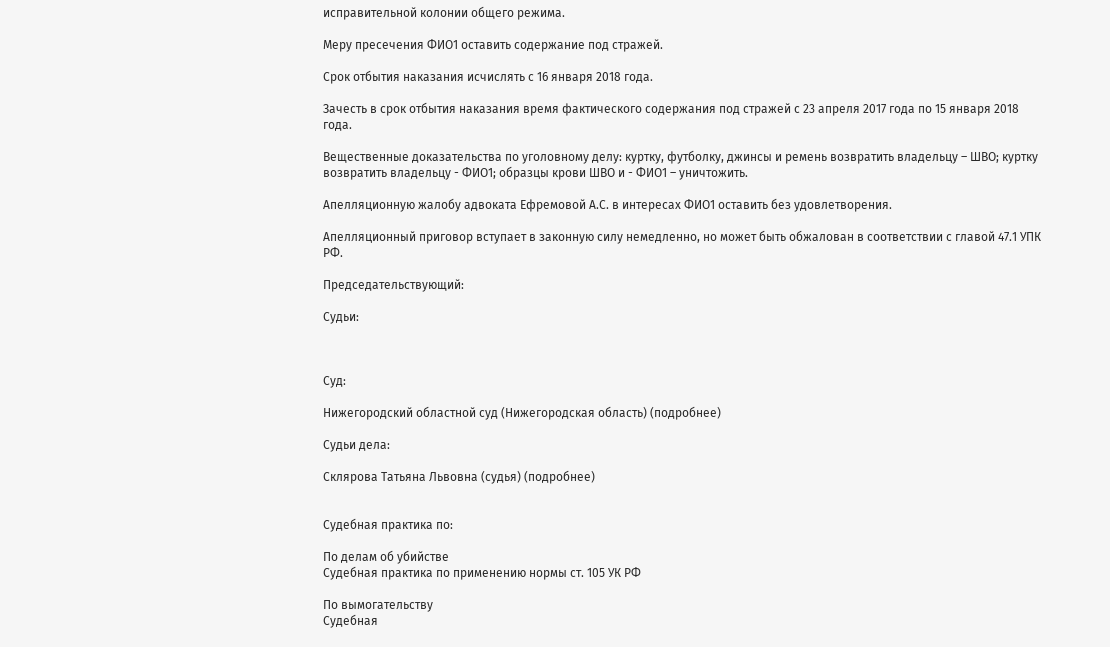исправительной колонии общего режима.

Меру пресечения ФИО1 оставить содержание под стражей.

Срок отбытия наказания исчислять с 16 января 2018 года.

Зачесть в срок отбытия наказания время фактического содержания под стражей с 23 апреля 2017 года по 15 января 2018 года.

Вещественные доказательства по уголовному делу: куртку, футболку, джинсы и ремень возвратить владельцу – ШВО; куртку возвратить владельцу - ФИО1; образцы крови ШВО и - ФИО1 – уничтожить.

Апелляционную жалобу адвоката Ефремовой А.С. в интересах ФИО1 оставить без удовлетворения.

Апелляционный приговор вступает в законную силу немедленно, но может быть обжалован в соответствии с главой 47.1 УПК РФ.

Председательствующий:

Судьи:



Суд:

Нижегородский областной суд (Нижегородская область) (подробнее)

Судьи дела:

Склярова Татьяна Львовна (судья) (подробнее)


Судебная практика по:

По делам об убийстве
Судебная практика по применению нормы ст. 105 УК РФ

По вымогательству
Судебная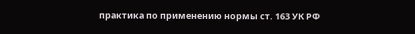практика по применению нормы ст. 163 УК РФ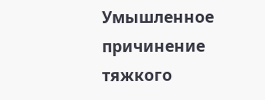Умышленное причинение тяжкого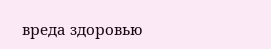вреда здоровью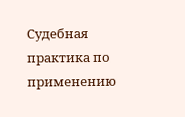Судебная практика по применению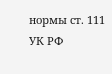нормы ст. 111 УК РФ